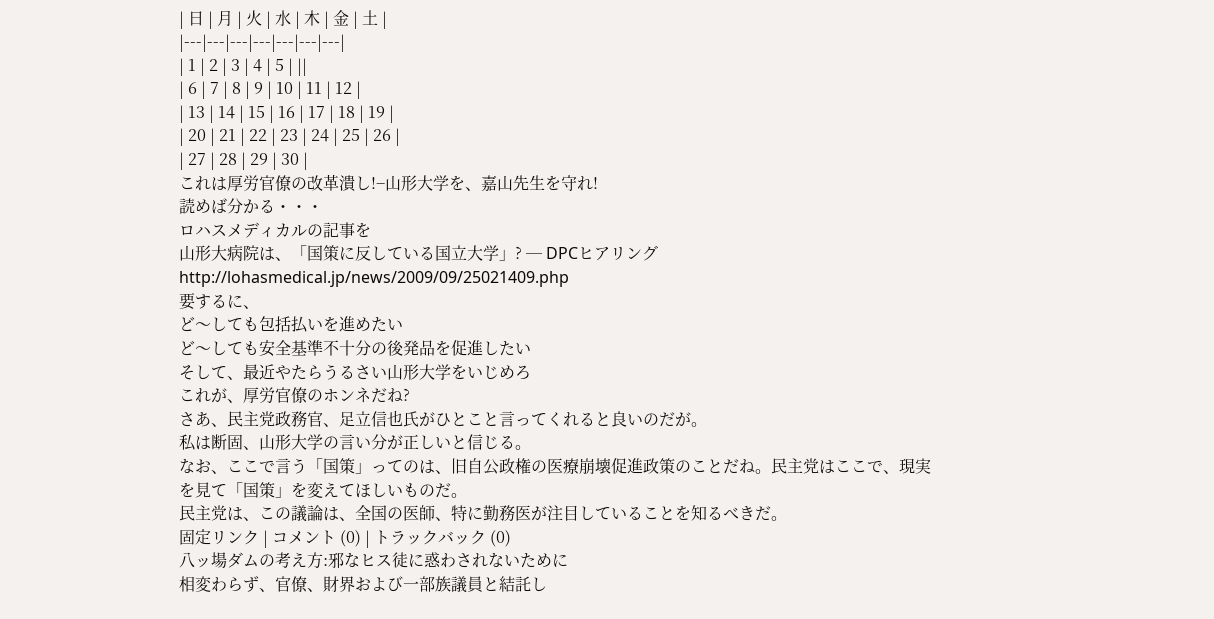| 日 | 月 | 火 | 水 | 木 | 金 | 土 |
|---|---|---|---|---|---|---|
| 1 | 2 | 3 | 4 | 5 | ||
| 6 | 7 | 8 | 9 | 10 | 11 | 12 |
| 13 | 14 | 15 | 16 | 17 | 18 | 19 |
| 20 | 21 | 22 | 23 | 24 | 25 | 26 |
| 27 | 28 | 29 | 30 |
これは厚労官僚の改革潰し!−山形大学を、嘉山先生を守れ!
読めば分かる・・・
ロハスメディカルの記事を
山形大病院は、「国策に反している国立大学」? ─ DPCヒアリング
http://lohasmedical.jp/news/2009/09/25021409.php
要するに、
ど〜しても包括払いを進めたい
ど〜しても安全基準不十分の後発品を促進したい
そして、最近やたらうるさい山形大学をいじめろ
これが、厚労官僚のホンネだね?
さあ、民主党政務官、足立信也氏がひとこと言ってくれると良いのだが。
私は断固、山形大学の言い分が正しいと信じる。
なお、ここで言う「国策」ってのは、旧自公政権の医療崩壊促進政策のことだね。民主党はここで、現実を見て「国策」を変えてほしいものだ。
民主党は、この議論は、全国の医師、特に勤務医が注目していることを知るべきだ。
固定リンク | コメント (0) | トラックバック (0)
八ッ場ダムの考え方:邪なヒス徒に惑わされないために
相変わらず、官僚、財界および一部族議員と結託し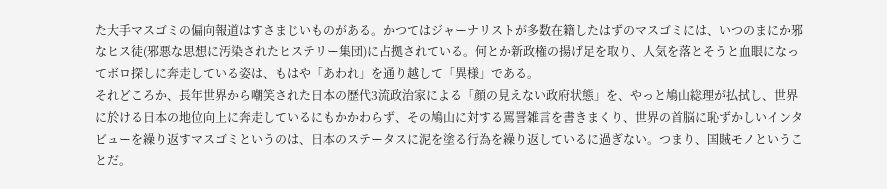た大手マスゴミの偏向報道はすさまじいものがある。かつてはジャーナリストが多数在籍したはずのマスゴミには、いつのまにか邪なヒス徒(邪悪な思想に汚染されたヒステリー集団)に占拠されている。何とか新政権の揚げ足を取り、人気を落とそうと血眼になってボロ探しに奔走している姿は、もはや「あわれ」を通り越して「異様」である。
それどころか、長年世界から嘲笑された日本の歴代3流政治家による「顔の見えない政府状態」を、やっと鳩山総理が払拭し、世界に於ける日本の地位向上に奔走しているにもかかわらず、その鳩山に対する罵詈雑言を書きまくり、世界の首脳に恥ずかしいインタビューを繰り返すマスゴミというのは、日本のステータスに泥を塗る行為を繰り返しているに過ぎない。つまり、国賊モノということだ。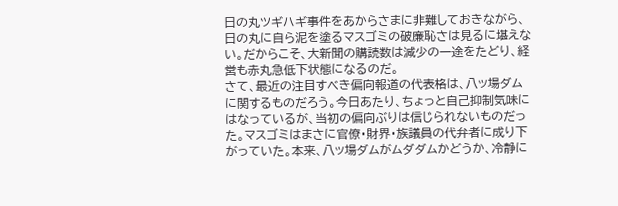日の丸ツギハギ事件をあからさまに非難しておきながら、日の丸に自ら泥を塗るマスゴミの破廉恥さは見るに堪えない。だからこそ、大新聞の購読数は減少の一途をたどり、経営も赤丸急低下状態になるのだ。
さて、最近の注目すべき偏向報道の代表格は、八ッ場ダムに関するものだろう。今日あたり、ちょっと自己抑制気味にはなっているが、当初の偏向ぶりは信じられないものだった。マスゴミはまさに官僚・財界・族議員の代弁者に成り下がっていた。本来、八ッ場ダムがムダダムかどうか、冷静に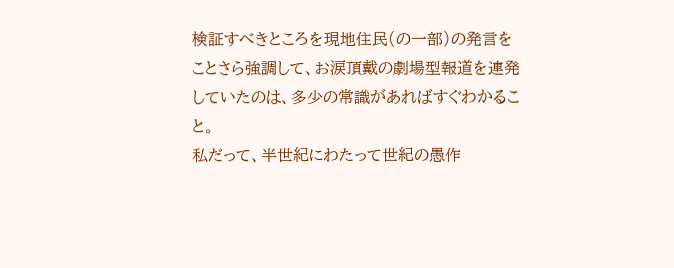検証すべきところを現地住民(の一部)の発言をことさら強調して、お涙頂戴の劇場型報道を連発していたのは、多少の常識があればすぐわかること。
私だって、半世紀にわたって世紀の愚作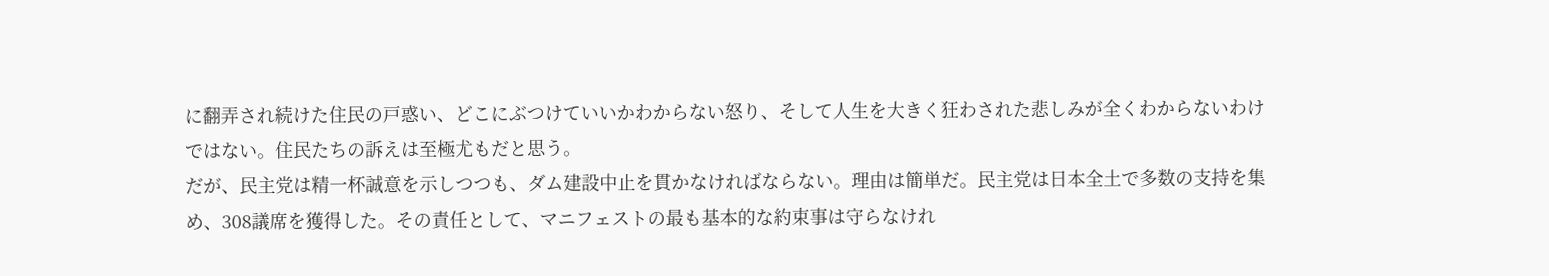に翻弄され続けた住民の戸惑い、どこにぶつけていいかわからない怒り、そして人生を大きく狂わされた悲しみが全くわからないわけではない。住民たちの訴えは至極尤もだと思う。
だが、民主党は精一杯誠意を示しつつも、ダム建設中止を貫かなければならない。理由は簡単だ。民主党は日本全土で多数の支持を集め、308議席を獲得した。その責任として、マニフェストの最も基本的な約束事は守らなけれ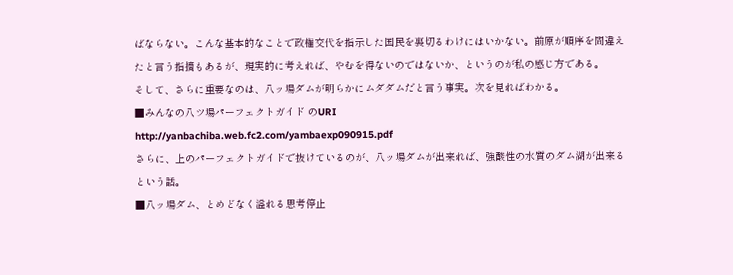ばならない。こんな基本的なことで政権交代を指示した国民を裏切るわけにはいかない。前原が順序を間違えたと言う指摘もあるが、現実的に考えれば、やむを得ないのではないか、というのが私の感じ方である。
そして、さらに重要なのは、八ッ場ダムが明らかにムダダムだと言う事実。次を見ればわかる。
■みんなの八ツ場パーフェクトガイド のURI
http://yanbachiba.web.fc2.com/yambaexp090915.pdf
さらに、上のパーフェクトガイドで抜けているのが、八ッ場ダムが出来れば、強酸性の水質のダム湖が出来るという話。
■八ッ場ダム、とめどなく溢れる思考停止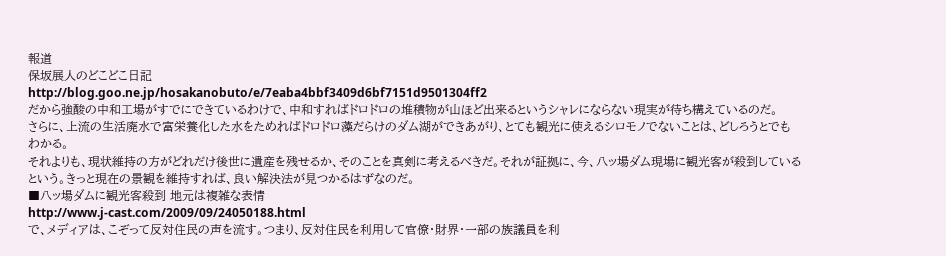報道
保坂展人のどこどこ日記
http://blog.goo.ne.jp/hosakanobuto/e/7eaba4bbf3409d6bf7151d9501304ff2
だから強酸の中和工場がすでにできているわけで、中和すればドロドロの堆積物が山ほど出来るというシャレにならない現実が待ち構えているのだ。
さらに、上流の生活廃水で富栄養化した水をためればドロドロ藻だらけのダム湖ができあがり、とても観光に使えるシロモノでないことは、どしろうとでもわかる。
それよりも、現状維持の方がどれだけ後世に遺産を残せるか、そのことを真剣に考えるべきだ。それが証拠に、今、八ッ場ダム現場に観光客が殺到しているという。きっと現在の景観を維持すれば、良い解決法が見つかるはずなのだ。
■八ッ場ダムに観光客殺到 地元は複雑な表情
http://www.j-cast.com/2009/09/24050188.html
で、メディアは、こぞって反対住民の声を流す。つまり、反対住民を利用して官僚・財界・一部の族議員を利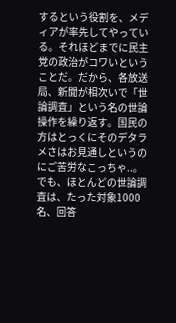するという役割を、メディアが率先してやっている。それほどまでに民主党の政治がコワいということだ。だから、各放送局、新聞が相次いで「世論調査」という名の世論操作を繰り返す。国民の方はとっくにそのデタラメさはお見通しというのにご苦労なこっちゃ..。
でも、ほとんどの世論調査は、たった対象1000名、回答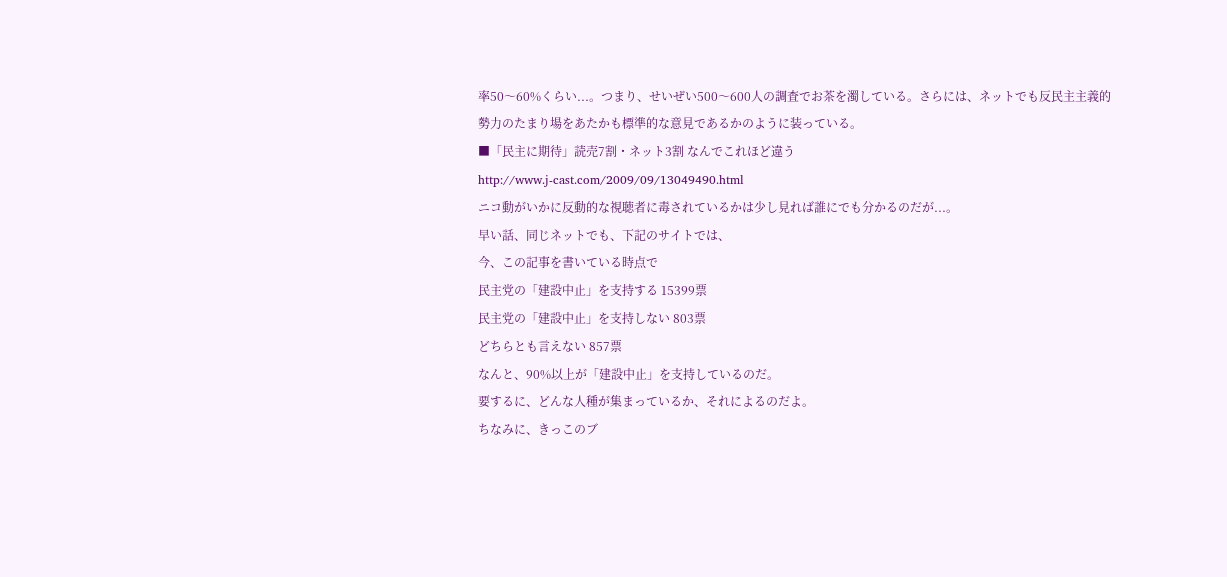率50〜60%くらい...。つまり、せいぜい500〜600人の調査でお茶を濁している。さらには、ネットでも反民主主義的勢力のたまり場をあたかも標準的な意見であるかのように装っている。
■「民主に期待」読売7割・ネット3割 なんでこれほど違う
http://www.j-cast.com/2009/09/13049490.html
ニコ動がいかに反動的な視聴者に毒されているかは少し見れば誰にでも分かるのだが...。
早い話、同じネットでも、下記のサイトでは、
今、この記事を書いている時点で
民主党の「建設中止」を支持する 15399票
民主党の「建設中止」を支持しない 803票
どちらとも言えない 857票
なんと、90%以上が「建設中止」を支持しているのだ。
要するに、どんな人種が集まっているか、それによるのだよ。
ちなみに、きっこのブ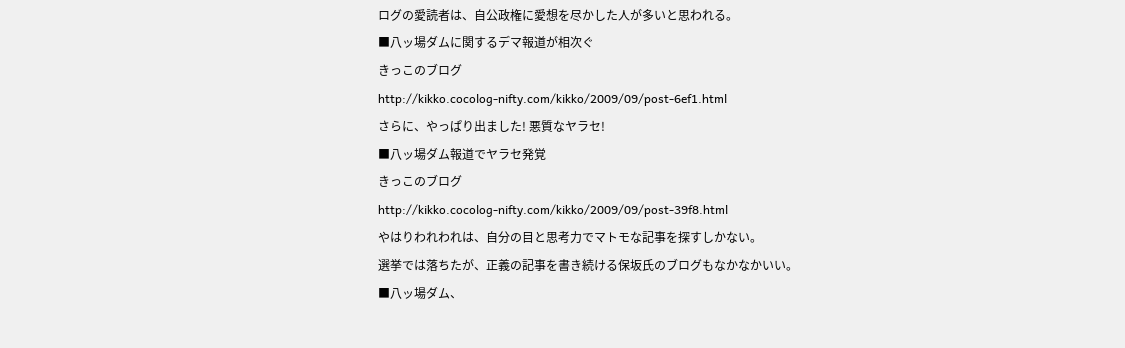ログの愛読者は、自公政権に愛想を尽かした人が多いと思われる。
■八ッ場ダムに関するデマ報道が相次ぐ
きっこのブログ
http://kikko.cocolog-nifty.com/kikko/2009/09/post-6ef1.html
さらに、やっぱり出ました! 悪質なヤラセ!
■八ッ場ダム報道でヤラセ発覚
きっこのブログ
http://kikko.cocolog-nifty.com/kikko/2009/09/post-39f8.html
やはりわれわれは、自分の目と思考力でマトモな記事を探すしかない。
選挙では落ちたが、正義の記事を書き続ける保坂氏のブログもなかなかいい。
■八ッ場ダム、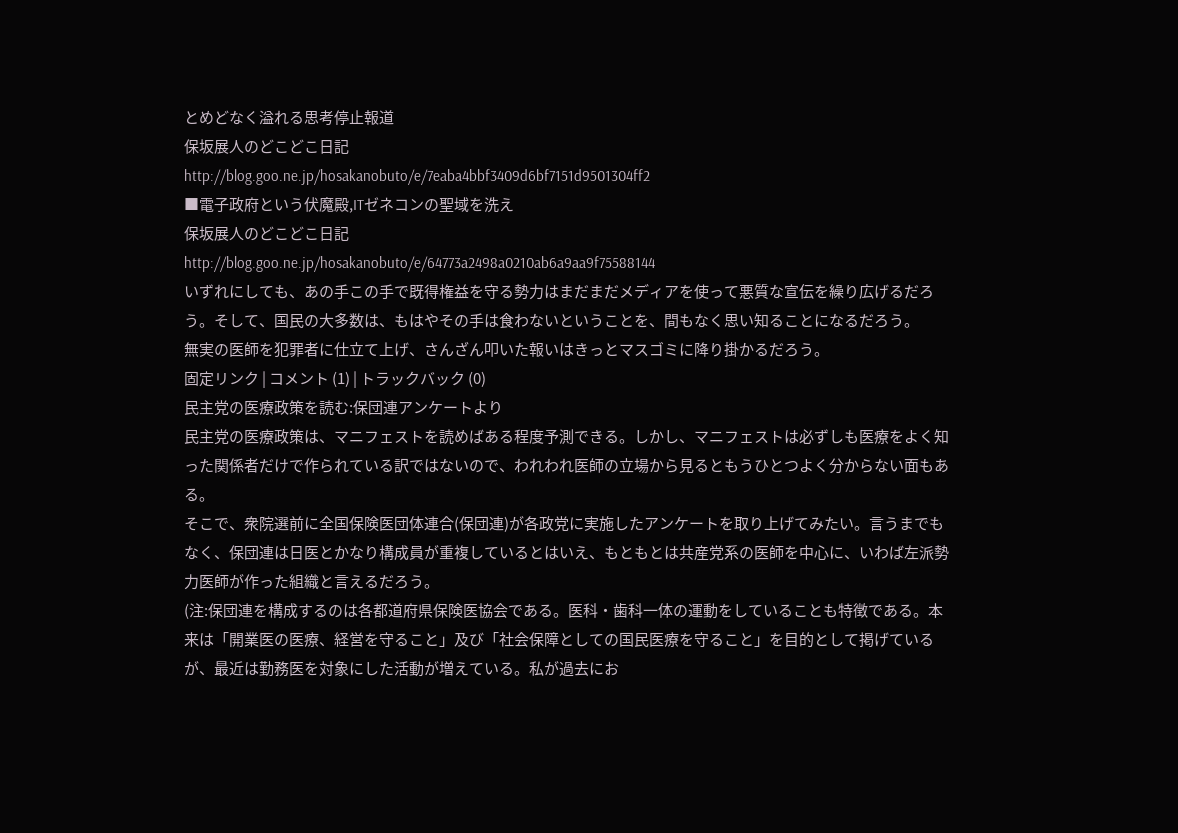とめどなく溢れる思考停止報道
保坂展人のどこどこ日記
http://blog.goo.ne.jp/hosakanobuto/e/7eaba4bbf3409d6bf7151d9501304ff2
■電子政府という伏魔殿,ITゼネコンの聖域を洗え
保坂展人のどこどこ日記
http://blog.goo.ne.jp/hosakanobuto/e/64773a2498a0210ab6a9aa9f75588144
いずれにしても、あの手この手で既得権益を守る勢力はまだまだメディアを使って悪質な宣伝を繰り広げるだろう。そして、国民の大多数は、もはやその手は食わないということを、間もなく思い知ることになるだろう。
無実の医師を犯罪者に仕立て上げ、さんざん叩いた報いはきっとマスゴミに降り掛かるだろう。
固定リンク | コメント (1) | トラックバック (0)
民主党の医療政策を読む:保団連アンケートより
民主党の医療政策は、マニフェストを読めばある程度予測できる。しかし、マニフェストは必ずしも医療をよく知った関係者だけで作られている訳ではないので、われわれ医師の立場から見るともうひとつよく分からない面もある。
そこで、衆院選前に全国保険医団体連合(保団連)が各政党に実施したアンケートを取り上げてみたい。言うまでもなく、保団連は日医とかなり構成員が重複しているとはいえ、もともとは共産党系の医師を中心に、いわば左派勢力医師が作った組織と言えるだろう。
(注:保団連を構成するのは各都道府県保険医協会である。医科・歯科一体の運動をしていることも特徴である。本来は「開業医の医療、経営を守ること」及び「社会保障としての国民医療を守ること」を目的として掲げているが、最近は勤務医を対象にした活動が増えている。私が過去にお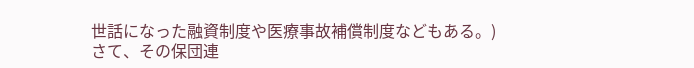世話になった融資制度や医療事故補償制度などもある。)
さて、その保団連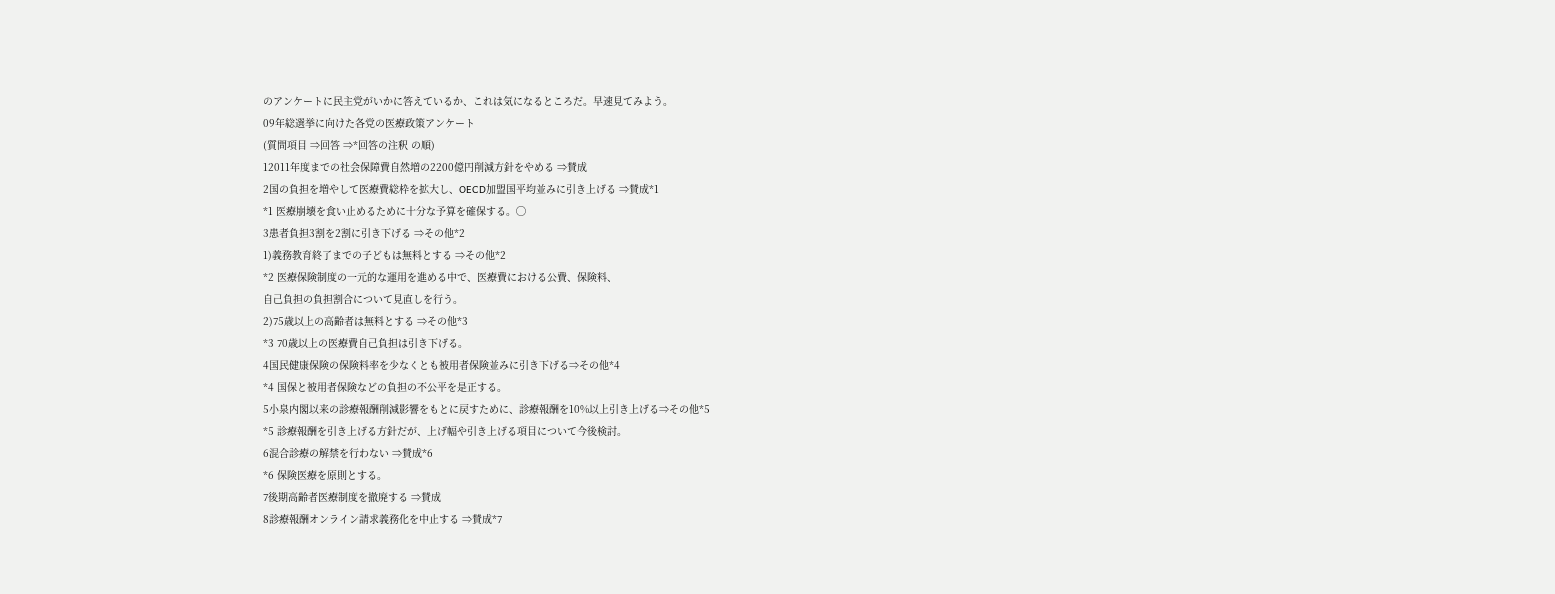のアンケートに民主党がいかに答えているか、これは気になるところだ。早速見てみよう。
09年総選挙に向けた各党の医療政策アンケート
(質問項目 ⇒回答 ⇒*回答の注釈 の順)
12011年度までの社会保障費自然増の2200億円削減方針をやめる ⇒賛成
2国の負担を増やして医療費総枠を拡大し、OECD加盟国平均並みに引き上げる ⇒賛成*1
*1 医療崩壊を食い止めるために十分な予算を確保する。◯
3患者負担3割を2割に引き下げる ⇒その他*2
1)義務教育終了までの子どもは無料とする ⇒その他*2
*2 医療保険制度の一元的な運用を進める中で、医療費における公費、保険料、
自己負担の負担割合について見直しを行う。
2)75歳以上の高齢者は無料とする ⇒その他*3
*3 70歳以上の医療費自己負担は引き下げる。
4国民健康保険の保険料率を少なくとも被用者保険並みに引き下げる⇒その他*4
*4 国保と被用者保険などの負担の不公平を是正する。
5小泉内閣以来の診療報酬削減影響をもとに戻すために、診療報酬を10%以上引き上げる⇒その他*5
*5 診療報酬を引き上げる方針だが、上げ幅や引き上げる項目について今後検討。
6混合診療の解禁を行わない ⇒賛成*6
*6 保険医療を原則とする。
7後期高齢者医療制度を撤廃する ⇒賛成
8診療報酬オンライン請求義務化を中止する ⇒賛成*7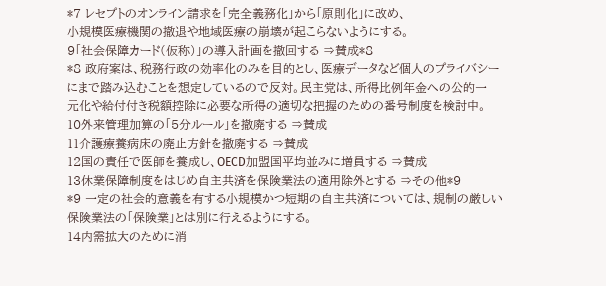*7 レセプトのオンライン請求を「完全義務化」から「原則化」に改め、
小規模医療機関の撤退や地域医療の崩壊が起こらないようにする。
9「社会保障カード(仮称)」の導入計画を撤回する ⇒賛成*8
*8 政府案は、税務行政の効率化のみを目的とし、医療データなど個人のプライバシー
にまで踏み込むことを想定しているので反対。民主党は、所得比例年金への公的一
元化や給付付き税額控除に必要な所得の適切な把握のための番号制度を検討中。
10外来管理加算の「5分ルール」を撤廃する ⇒賛成
11介護療養病床の廃止方針を撤廃する ⇒賛成
12国の責任で医師を養成し、OECD加盟国平均並みに増員する ⇒賛成
13休業保障制度をはじめ自主共済を保険業法の適用除外とする ⇒その他*9
*9 一定の社会的意義を有する小規模かつ短期の自主共済については、規制の厳しい
保険業法の「保険業」とは別に行えるようにする。
14内需拡大のために消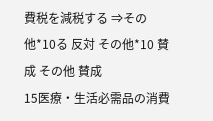費税を減税する ⇒その他*10る 反対 その他*10 賛成 その他 賛成
15医療・生活必需品の消費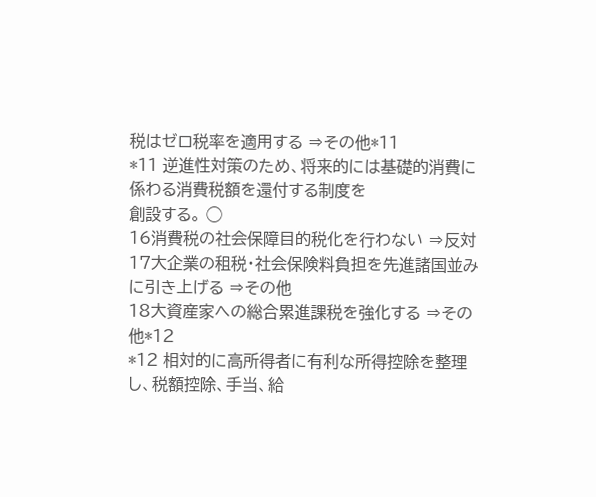税はゼロ税率を適用する ⇒その他*11
*11 逆進性対策のため、将来的には基礎的消費に係わる消費税額を還付する制度を
創設する。 ◯
16消費税の社会保障目的税化を行わない ⇒反対
17大企業の租税・社会保険料負担を先進諸国並みに引き上げる ⇒その他
18大資産家への総合累進課税を強化する ⇒その他*12
*12 相対的に高所得者に有利な所得控除を整理し、税額控除、手当、給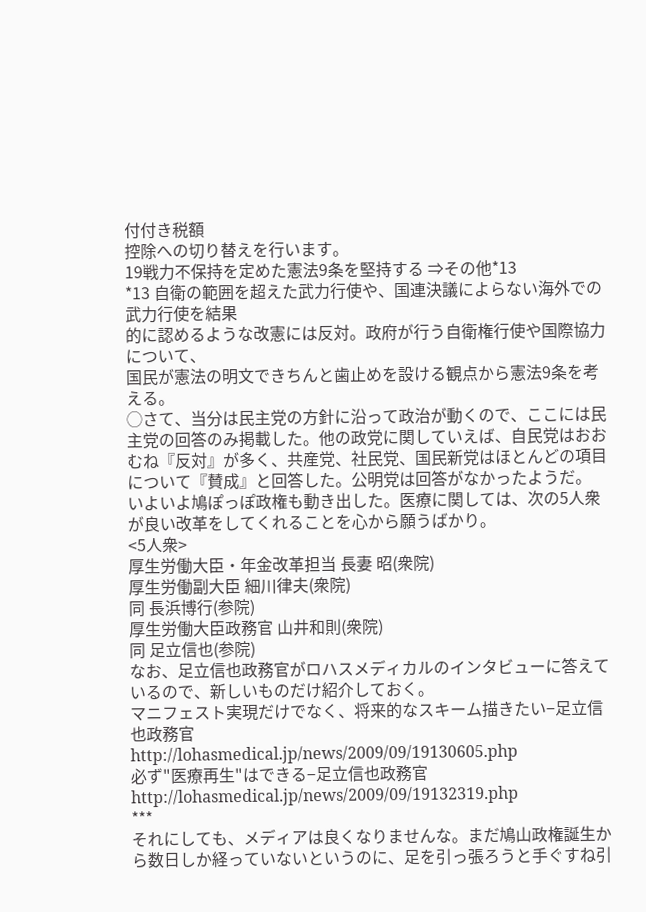付付き税額
控除への切り替えを行います。
19戦力不保持を定めた憲法9条を堅持する ⇒その他*13
*13 自衛の範囲を超えた武力行使や、国連決議によらない海外での武力行使を結果
的に認めるような改憲には反対。政府が行う自衛権行使や国際協力について、
国民が憲法の明文できちんと歯止めを設ける観点から憲法9条を考える。
◯さて、当分は民主党の方針に沿って政治が動くので、ここには民主党の回答のみ掲載した。他の政党に関していえば、自民党はおおむね『反対』が多く、共産党、社民党、国民新党はほとんどの項目について『賛成』と回答した。公明党は回答がなかったようだ。
いよいよ鳩ぽっぽ政権も動き出した。医療に関しては、次の5人衆が良い改革をしてくれることを心から願うばかり。
<5人衆>
厚生労働大臣・年金改革担当 長妻 昭(衆院)
厚生労働副大臣 細川律夫(衆院)
同 長浜博行(参院)
厚生労働大臣政務官 山井和則(衆院)
同 足立信也(参院)
なお、足立信也政務官がロハスメディカルのインタビューに答えているので、新しいものだけ紹介しておく。
マニフェスト実現だけでなく、将来的なスキーム描きたい−足立信也政務官
http://lohasmedical.jp/news/2009/09/19130605.php
必ず"医療再生"はできる−足立信也政務官
http://lohasmedical.jp/news/2009/09/19132319.php
***
それにしても、メディアは良くなりませんな。まだ鳩山政権誕生から数日しか経っていないというのに、足を引っ張ろうと手ぐすね引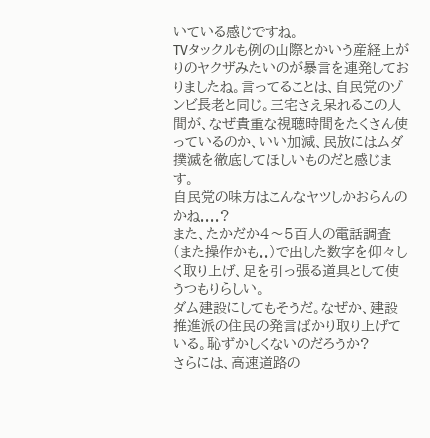いている感じですね。
TVタックルも例の山際とかいう産経上がりのヤクザみたいのが暴言を連発しておりましたね。言ってることは、自民党のゾンビ長老と同じ。三宅さえ呆れるこの人間が、なぜ貴重な視聴時間をたくさん使っているのか、いい加減、民放にはムダ撲滅を徹底してほしいものだと感じます。
自民党の味方はこんなヤツしかおらんのかね....?
また、たかだか4〜5百人の電話調査(また操作かも..)で出した数字を仰々しく取り上げ、足を引っ張る道具として使うつもりらしい。
ダム建設にしてもそうだ。なぜか、建設推進派の住民の発言ばかり取り上げている。恥ずかしくないのだろうか?
さらには、高速道路の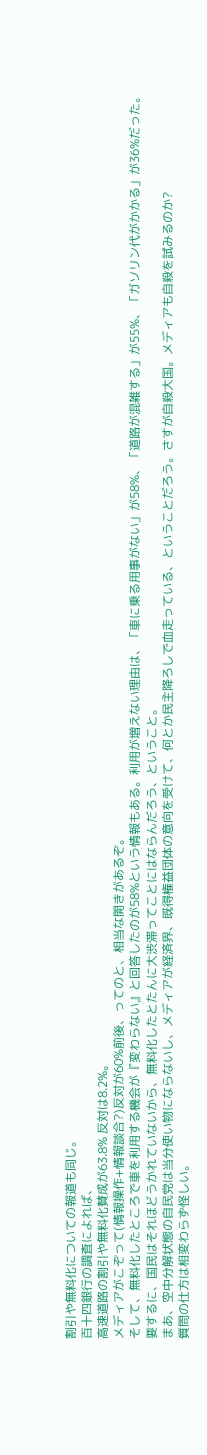割引や無料化についての報道も同じ。
百十四銀行の調査によれば、
高速道路の割引や無料化賛成が63.8% 反対は8.2%。
メディアがこぞって(情報操作+情報談合?)反対が60%前後、ってのと、相当な開きがあるぞ。
そして、無料化したところで車を利用する機会が『変わらない』と回答したのが58%という情報もある。利用が増えない理由は、「車に乗る用事がない」が58%、「道路が混雑する」が55%、「ガソリン代がかかる」が36%だった。
要するに、国民はそれほどうかれていないから、無料化したとたんに大渋滞ってことにはならんだろう、ということ。
まあ、空中分解状態の自民党は当分使い物にならないし、メディアが経済界、既得権益団体の意向を受けて、何とか民主降ろしで血走っている、ということだろう。さすが自殺大国。メディアも自殺を試みるのか?
質問の仕方は相変わらず怪しい。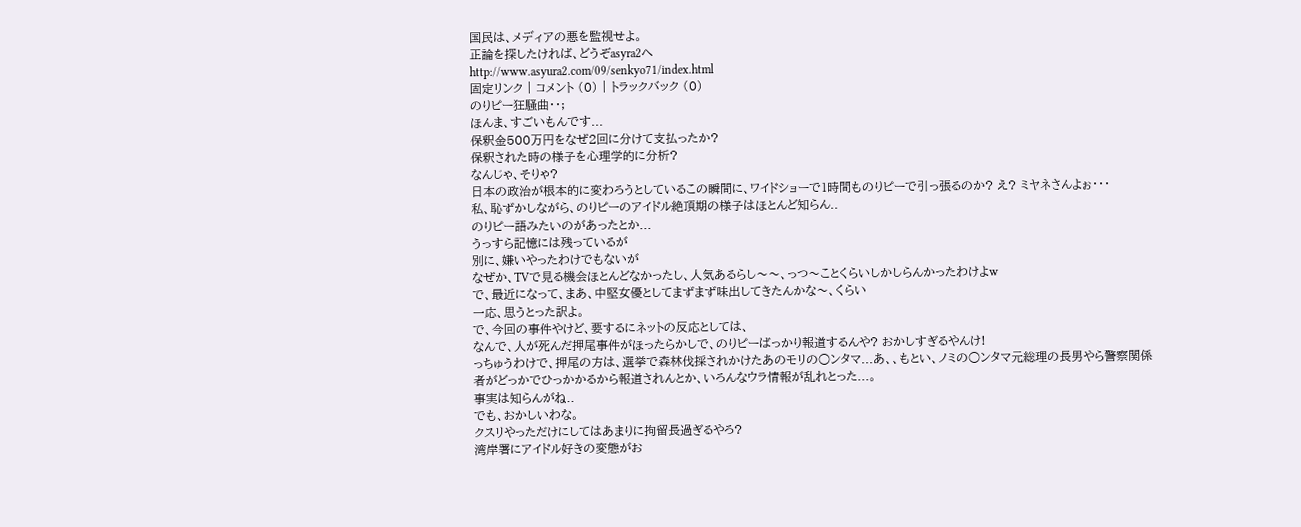国民は、メディアの悪を監視せよ。
正論を探したければ、どうぞasyra2へ
http://www.asyura2.com/09/senkyo71/index.html
固定リンク | コメント (0) | トラックバック (0)
のりピー狂騒曲・・;
ほんま、すごいもんです...
保釈金500万円をなぜ2回に分けて支払ったか?
保釈された時の様子を心理学的に分析?
なんじゃ、そりゃ?
日本の政治が根本的に変わろうとしているこの瞬間に、ワイドショーで1時間ものりピーで引っ張るのか? え? ミヤネさんよぉ・・・
私、恥ずかしながら、のりピーのアイドル絶頂期の様子はほとんど知らん..
のりピー語みたいのがあったとか...
うっすら記憶には残っているが
別に、嫌いやったわけでもないが
なぜか、TVで見る機会ほとんどなかったし、人気あるらし〜〜、っつ〜ことくらいしかしらんかったわけよw
で、最近になって、まあ、中堅女優としてまずまず味出してきたんかな〜、くらい
一応、思うとった訳よ。
で、今回の事件やけど、要するにネットの反応としては、
なんで、人が死んだ押尾事件がほったらかしで、のりピーばっかり報道するんや? おかしすぎるやんけ!
っちゅうわけで、押尾の方は、選挙で森林伐採されかけたあのモリの○ンタマ...あ、、もとい、ノミの○ンタマ元総理の長男やら警察関係者がどっかでひっかかるから報道されんとか、いろんなウラ情報が乱れとった...。
事実は知らんがね..
でも、おかしいわな。
クスリやっただけにしてはあまりに拘留長過ぎるやろ?
湾岸署にアイドル好きの変態がお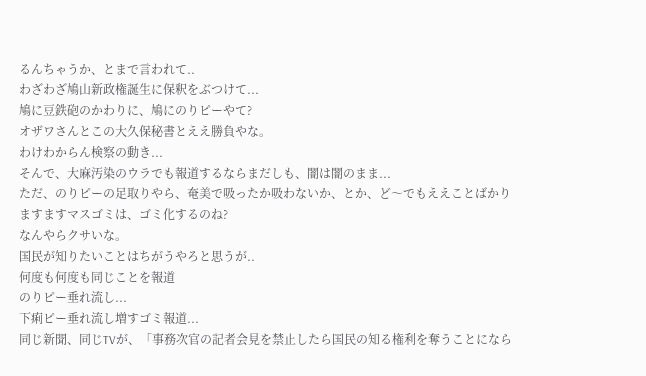るんちゃうか、とまで言われて..
わざわざ鳩山新政権誕生に保釈をぶつけて...
鳩に豆鉄砲のかわりに、鳩にのりピーやて?
オザワさんとこの大久保秘書とええ勝負やな。
わけわからん検察の動き...
そんで、大麻汚染のウラでも報道するならまだしも、闇は闇のまま...
ただ、のりピーの足取りやら、奄美で吸ったか吸わないか、とか、ど〜でもええことばかり
ますますマスゴミは、ゴミ化するのね?
なんやらクサいな。
国民が知りたいことはちがうやろと思うが..
何度も何度も同じことを報道
のりピー垂れ流し...
下痢ピー垂れ流し増すゴミ報道...
同じ新聞、同じTVが、「事務次官の記者会見を禁止したら国民の知る権利を奪うことになら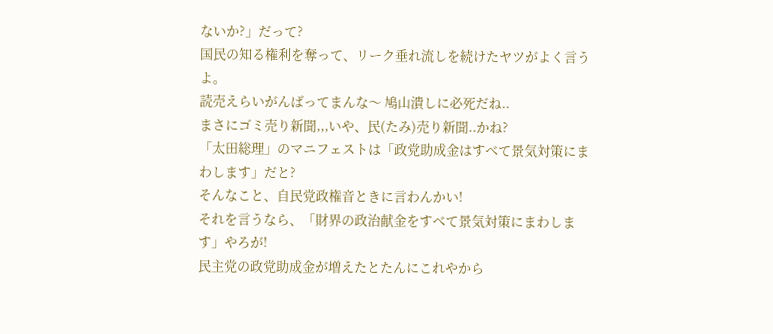ないか?」だって?
国民の知る権利を奪って、リーク垂れ流しを続けたヤツがよく言うよ。
読売えらいがんばってまんな〜 鳩山潰しに必死だね..
まさにゴミ売り新聞,,,いや、民(たみ)売り新聞..かね?
「太田総理」のマニフェストは「政党助成金はすべて景気対策にまわします」だと?
そんなこと、自民党政権音ときに言わんかい!
それを言うなら、「財界の政治献金をすべて景気対策にまわします」やろが!
民主党の政党助成金が増えたとたんにこれやから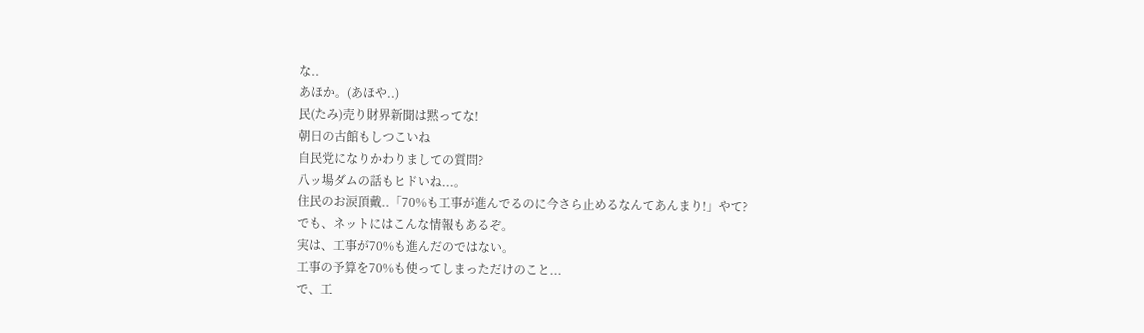な..
あほか。(あほや..)
民(たみ)売り財界新聞は黙ってな!
朝日の古館もしつこいね
自民党になりかわりましての質問?
八ッ場ダムの話もヒドいね...。
住民のお涙頂戴..「70%も工事が進んでるのに今さら止めるなんてあんまり!」やて?
でも、ネットにはこんな情報もあるぞ。
実は、工事が70%も進んだのではない。
工事の予算を70%も使ってしまっただけのこと...
で、工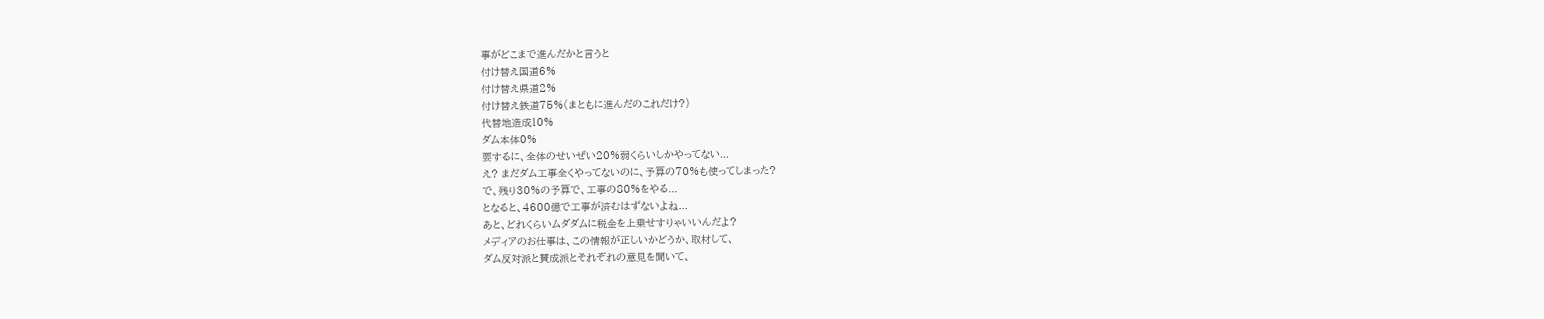事がどこまで進んだかと言うと
付け替え国道6%
付け替え県道2%
付け替え鉄道75%(まともに進んだのこれだけ?)
代替地造成10%
ダム本体0%
要するに、全体のせいぜい20%弱くらいしかやってない...
え? まだダム工事全くやってないのに、予算の70%も使ってしまった?
で、残り30%の予算で、工事の80%をやる...
となると、4600億で工事が済むはずないよね...
あと、どれくらいムダダムに税金を上乗せすりゃいいんだよ?
メディアのお仕事は、この情報が正しいかどうか、取材して、
ダム反対派と賛成派とそれぞれの意見を聞いて、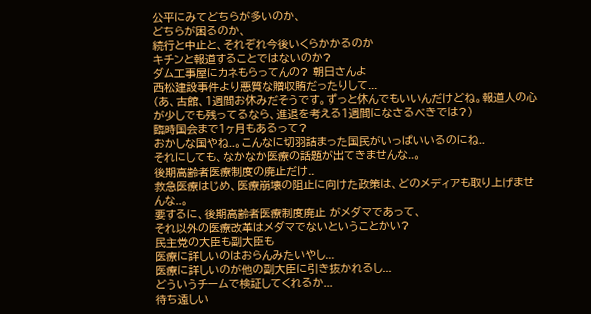公平にみてどちらが多いのか、
どちらが困るのか、
続行と中止と、それぞれ今後いくらかかるのか
キチンと報道することではないのか?
ダム工事屋にカネもらってんの? 朝日さんよ
西松建設事件より悪質な贈収賄だったりして...
(あ、古館、1週間お休みだそうです。ずっと休んでもいいんだけどね。報道人の心が少しでも残ってるなら、進退を考える1週間になさるべきでは?)
臨時国会まで1ヶ月もあるって?
おかしな国やね..。こんなに切羽詰まった国民がいっぱいいるのにね..
それにしても、なかなか医療の話題が出てきませんな..。
後期高齢者医療制度の廃止だけ..
救急医療はじめ、医療崩壊の阻止に向けた政策は、どのメディアも取り上げませんな..。
要するに、後期高齢者医療制度廃止 がメダマであって、
それ以外の医療改革はメダマでないということかい?
民主党の大臣も副大臣も
医療に詳しいのはおらんみたいやし...
医療に詳しいのが他の副大臣に引き抜かれるし...
どういうチームで検証してくれるか...
待ち遠しい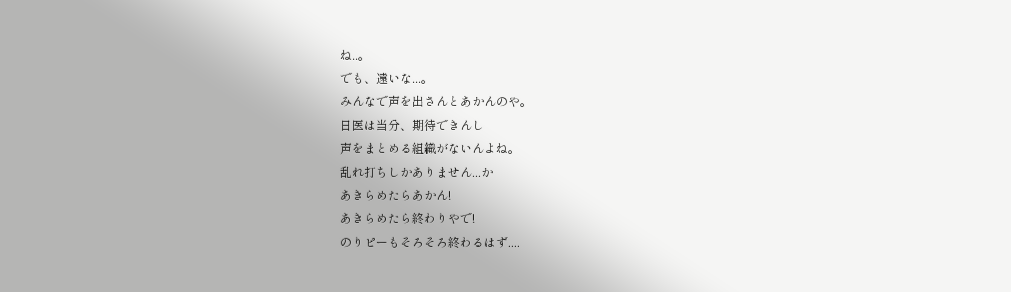ね..。
でも、遠いな...。
みんなで声を出さんとあかんのや。
日医は当分、期待できんし
声をまとめる組織がないんよね。
乱れ打ちしかありません...か
あきらめたらあかん!
あきらめたら終わりやで!
のりピーもそろそろ終わるはず....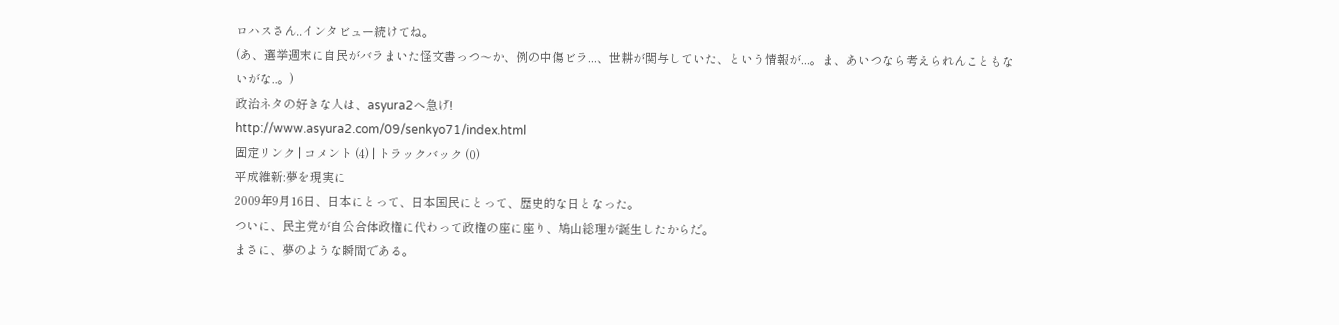ロハスさん..インタビュー続けてね。
(あ、選挙週末に自民がバラまいた怪文書っつ〜か、例の中傷ビラ...、世耕が関与していた、という情報が...。ま、あいつなら考えられんこともないがな..。)
政治ネタの好きな人は、asyura2へ急げ!
http://www.asyura2.com/09/senkyo71/index.html
固定リンク | コメント (4) | トラックバック (0)
平成維新:夢を現実に
2009年9月16日、日本にとって、日本国民にとって、歴史的な日となった。
ついに、民主党が自公合体政権に代わって政権の座に座り、鳩山総理が誕生したからだ。
まさに、夢のような瞬間である。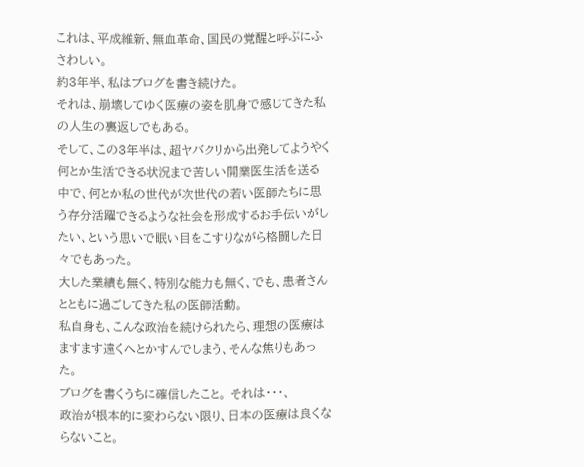これは、平成維新、無血革命、国民の覚醒と呼ぶにふさわしい。
約3年半、私はブログを書き続けた。
それは、崩壊してゆく医療の姿を肌身で感じてきた私の人生の裏返しでもある。
そして、この3年半は、超ヤバクリから出発してようやく何とか生活できる状況まで苦しい開業医生活を送る中で、何とか私の世代が次世代の若い医師たちに思う存分活躍できるような社会を形成するお手伝いがしたい、という思いで眠い目をこすりながら格闘した日々でもあった。
大した業績も無く、特別な能力も無く、でも、患者さんとともに過ごしてきた私の医師活動。
私自身も、こんな政治を続けられたら、理想の医療はますます遠くへとかすんでしまう、そんな焦りもあった。
ブログを書くうちに確信したこと。 それは・・・、
政治が根本的に変わらない限り、日本の医療は良くならないこと。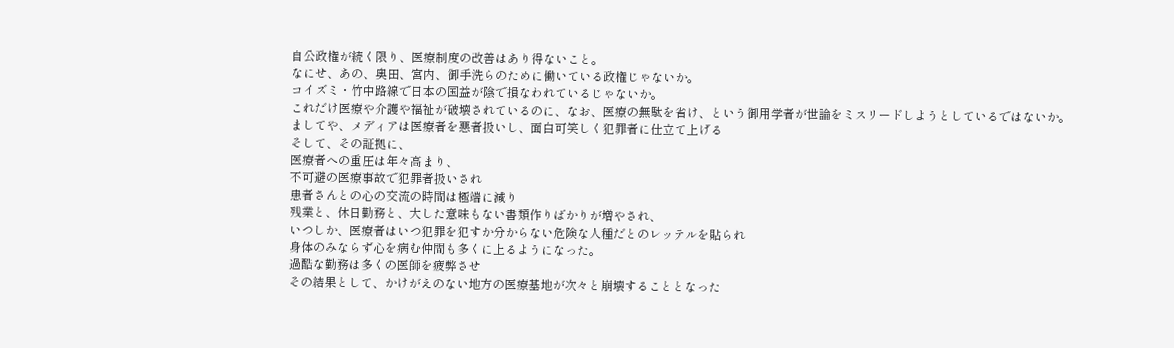自公政権が続く限り、医療制度の改善はあり得ないこと。
なにせ、あの、奥田、宮内、御手洗らのために働いている政権じゃないか。
コイズミ・竹中路線で日本の国益が陰で損なわれているじゃないか。
これだけ医療や介護や福祉が破壊されているのに、なお、医療の無駄を省け、という御用学者が世論をミスリードしようとしているではないか。
ましてや、メディアは医療者を悪者扱いし、面白可笑しく犯罪者に仕立て上げる
そして、その証拠に、
医療者への重圧は年々高まり、
不可避の医療事故で犯罪者扱いされ
患者さんとの心の交流の時間は極端に減り
残業と、休日勤務と、大した意味もない書類作りばかりが増やされ、
いつしか、医療者はいつ犯罪を犯すか分からない危険な人種だとのレッテルを貼られ
身体のみならず心を病む仲間も多くに上るようになった。
過酷な勤務は多くの医師を疲弊させ
その結果として、かけがえのない地方の医療基地が次々と崩壊することとなった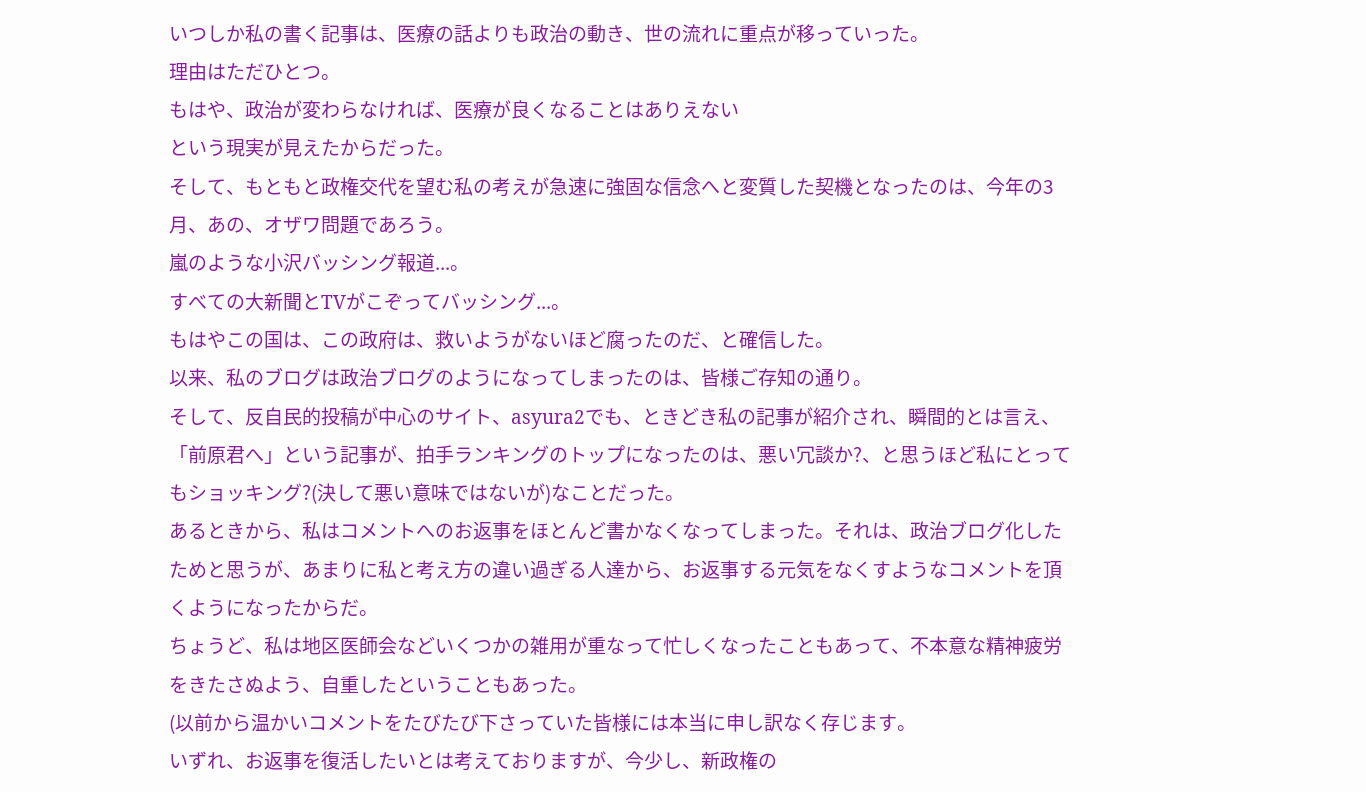いつしか私の書く記事は、医療の話よりも政治の動き、世の流れに重点が移っていった。
理由はただひとつ。
もはや、政治が変わらなければ、医療が良くなることはありえない
という現実が見えたからだった。
そして、もともと政権交代を望む私の考えが急速に強固な信念へと変質した契機となったのは、今年の3月、あの、オザワ問題であろう。
嵐のような小沢バッシング報道...。
すべての大新聞とTVがこぞってバッシング...。
もはやこの国は、この政府は、救いようがないほど腐ったのだ、と確信した。
以来、私のブログは政治ブログのようになってしまったのは、皆様ご存知の通り。
そして、反自民的投稿が中心のサイト、asyura2でも、ときどき私の記事が紹介され、瞬間的とは言え、「前原君へ」という記事が、拍手ランキングのトップになったのは、悪い冗談か?、と思うほど私にとってもショッキング?(決して悪い意味ではないが)なことだった。
あるときから、私はコメントへのお返事をほとんど書かなくなってしまった。それは、政治ブログ化したためと思うが、あまりに私と考え方の違い過ぎる人達から、お返事する元気をなくすようなコメントを頂くようになったからだ。
ちょうど、私は地区医師会などいくつかの雑用が重なって忙しくなったこともあって、不本意な精神疲労をきたさぬよう、自重したということもあった。
(以前から温かいコメントをたびたび下さっていた皆様には本当に申し訳なく存じます。
いずれ、お返事を復活したいとは考えておりますが、今少し、新政権の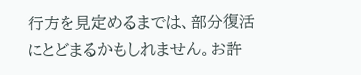行方を見定めるまでは、部分復活にとどまるかもしれません。お許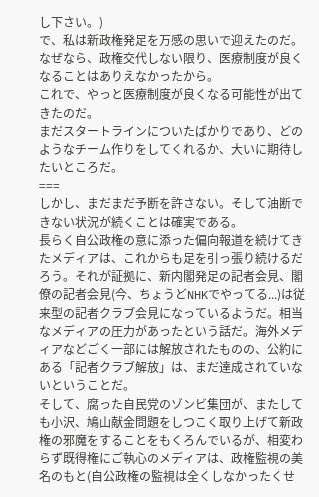し下さい。)
で、私は新政権発足を万感の思いで迎えたのだ。
なぜなら、政権交代しない限り、医療制度が良くなることはありえなかったから。
これで、やっと医療制度が良くなる可能性が出てきたのだ。
まだスタートラインについたばかりであり、どのようなチーム作りをしてくれるか、大いに期待したいところだ。
===
しかし、まだまだ予断を許さない。そして油断できない状況が続くことは確実である。
長らく自公政権の意に添った偏向報道を続けてきたメディアは、これからも足を引っ張り続けるだろう。それが証拠に、新内閣発足の記者会見、閣僚の記者会見(今、ちょうどNHKでやってる...)は従来型の記者クラブ会見になっているようだ。相当なメディアの圧力があったという話だ。海外メディアなどごく一部には解放されたものの、公約にある「記者クラブ解放」は、まだ達成されていないということだ。
そして、腐った自民党のゾンビ集団が、またしても小沢、鳩山献金問題をしつこく取り上げて新政権の邪魔をすることをもくろんでいるが、相変わらず既得権にご執心のメディアは、政権監視の美名のもと(自公政権の監視は全くしなかったくせ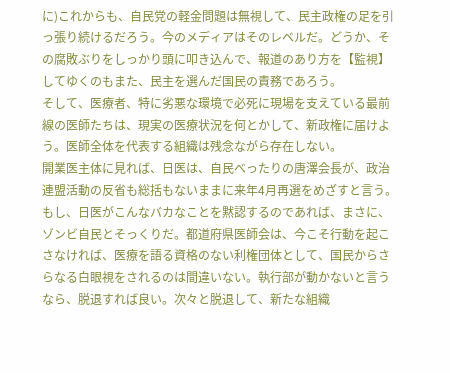に)これからも、自民党の軽金問題は無視して、民主政権の足を引っ張り続けるだろう。今のメディアはそのレベルだ。どうか、その腐敗ぶりをしっかり頭に叩き込んで、報道のあり方を【監視】してゆくのもまた、民主を選んだ国民の責務であろう。
そして、医療者、特に劣悪な環境で必死に現場を支えている最前線の医師たちは、現実の医療状況を何とかして、新政権に届けよう。医師全体を代表する組織は残念ながら存在しない。
開業医主体に見れば、日医は、自民べったりの唐澤会長が、政治連盟活動の反省も総括もないままに来年4月再選をめざすと言う。もし、日医がこんなバカなことを黙認するのであれば、まさに、ゾンビ自民とそっくりだ。都道府県医師会は、今こそ行動を起こさなければ、医療を語る資格のない利権団体として、国民からさらなる白眼視をされるのは間違いない。執行部が動かないと言うなら、脱退すれば良い。次々と脱退して、新たな組織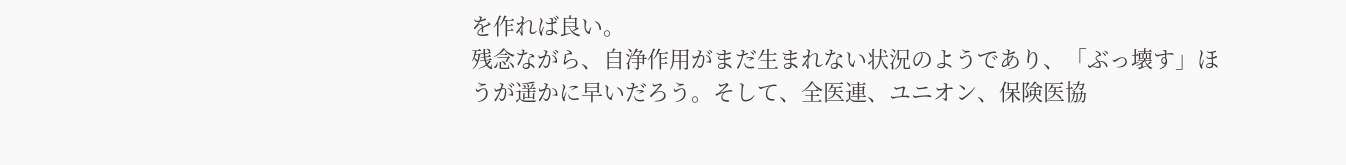を作れば良い。
残念ながら、自浄作用がまだ生まれない状況のようであり、「ぶっ壊す」ほうが遥かに早いだろう。そして、全医連、ユニオン、保険医協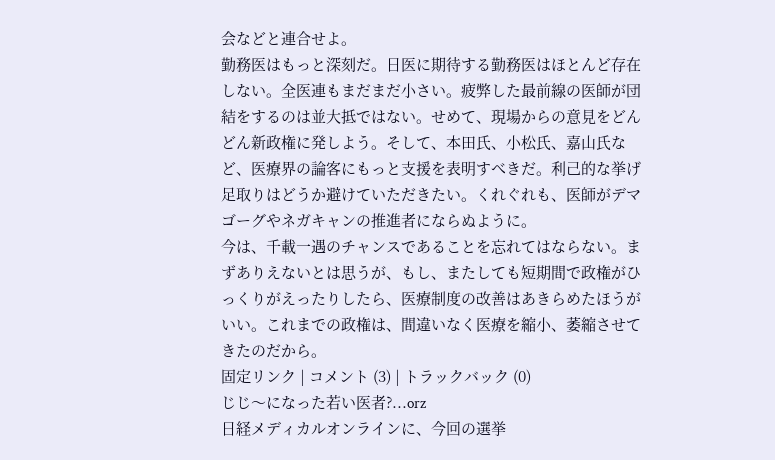会などと連合せよ。
勤務医はもっと深刻だ。日医に期待する勤務医はほとんど存在しない。全医連もまだまだ小さい。疲弊した最前線の医師が団結をするのは並大抵ではない。せめて、現場からの意見をどんどん新政権に発しよう。そして、本田氏、小松氏、嘉山氏など、医療界の論客にもっと支援を表明すべきだ。利己的な挙げ足取りはどうか避けていただきたい。くれぐれも、医師がデマゴーグやネガキャンの推進者にならぬように。
今は、千載一遇のチャンスであることを忘れてはならない。まずありえないとは思うが、もし、またしても短期間で政権がひっくりがえったりしたら、医療制度の改善はあきらめたほうがいい。これまでの政権は、間違いなく医療を縮小、萎縮させてきたのだから。
固定リンク | コメント (3) | トラックバック (0)
じじ〜になった若い医者?...orz
日経メディカルオンラインに、今回の選挙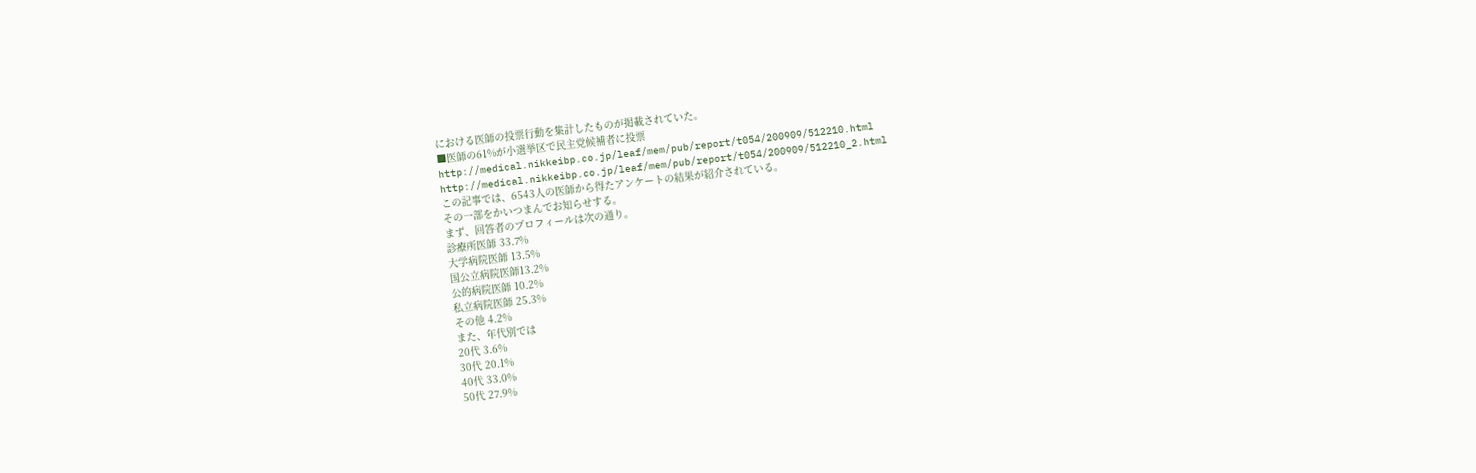における医師の投票行動を集計したものが掲載されていた。
■医師の61%が小選挙区で民主党候補者に投票
http://medical.nikkeibp.co.jp/leaf/mem/pub/report/t054/200909/512210.html
http://medical.nikkeibp.co.jp/leaf/mem/pub/report/t054/200909/512210_2.html
この記事では、6543人の医師から得たアンケートの結果が紹介されている。
その一部をかいつまんでお知らせする。
まず、回答者のプロフィールは次の通り。
診療所医師 33.7%
大学病院医師 13.5%
国公立病院医師13.2%
公的病院医師 10.2%
私立病院医師 25.3%
その他 4.2%
また、年代別では
20代 3.6%
30代 20.1%
40代 33.0%
50代 27.9%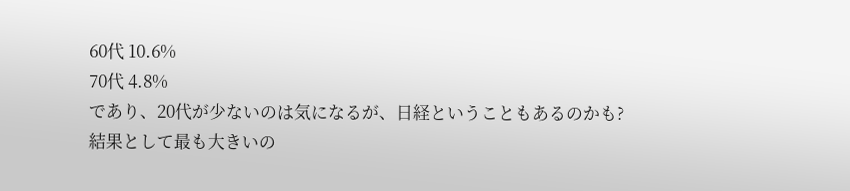60代 10.6%
70代 4.8%
であり、20代が少ないのは気になるが、日経ということもあるのかも?
結果として最も大きいの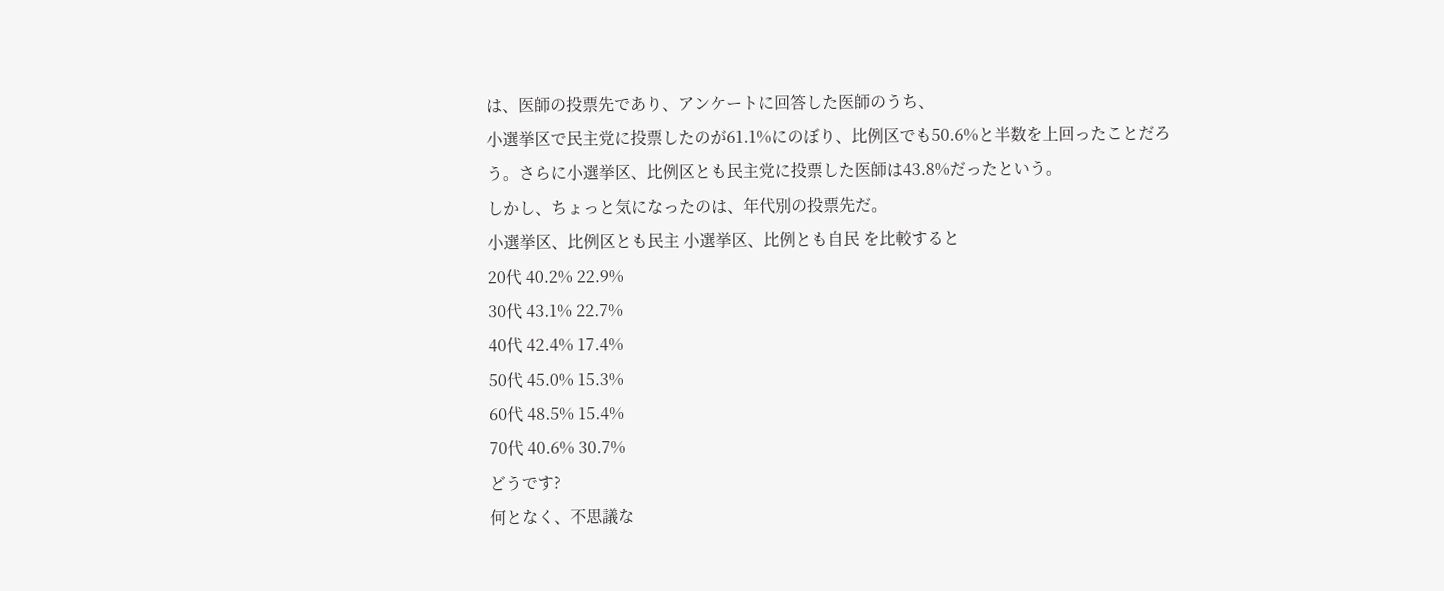は、医師の投票先であり、アンケートに回答した医師のうち、
小選挙区で民主党に投票したのが61.1%にのぼり、比例区でも50.6%と半数を上回ったことだろう。さらに小選挙区、比例区とも民主党に投票した医師は43.8%だったという。
しかし、ちょっと気になったのは、年代別の投票先だ。
小選挙区、比例区とも民主 小選挙区、比例とも自民 を比較すると
20代 40.2% 22.9%
30代 43.1% 22.7%
40代 42.4% 17.4%
50代 45.0% 15.3%
60代 48.5% 15.4%
70代 40.6% 30.7%
どうです?
何となく、不思議な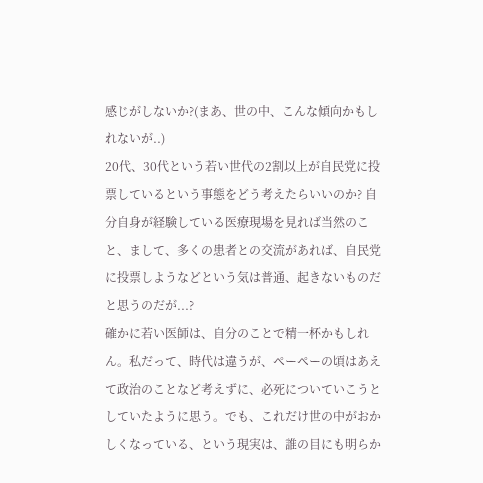感じがしないか?(まあ、世の中、こんな傾向かもしれないが..)
20代、30代という若い世代の2割以上が自民党に投票しているという事態をどう考えたらいいのか? 自分自身が経験している医療現場を見れば当然のこと、まして、多くの患者との交流があれば、自民党に投票しようなどという気は普通、起きないものだと思うのだが...?
確かに若い医師は、自分のことで精一杯かもしれん。私だって、時代は違うが、ペーペーの頃はあえて政治のことなど考えずに、必死についていこうとしていたように思う。でも、これだけ世の中がおかしくなっている、という現実は、誰の目にも明らか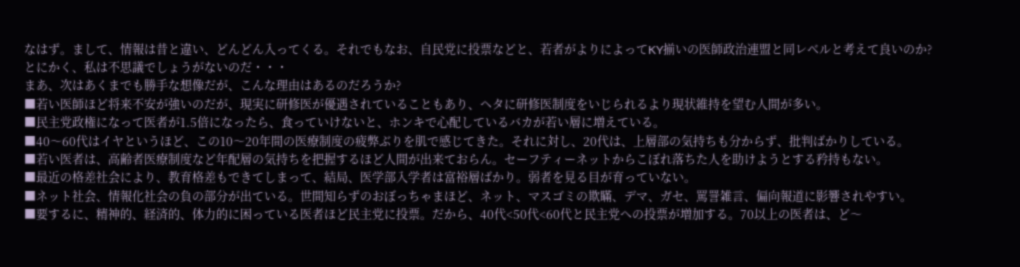なはず。まして、情報は昔と違い、どんどん入ってくる。それでもなお、自民党に投票などと、若者がよりによってKY揃いの医師政治連盟と同レベルと考えて良いのか?
とにかく、私は不思議でしょうがないのだ・・・
まあ、次はあくまでも勝手な想像だが、こんな理由はあるのだろうか?
■若い医師ほど将来不安が強いのだが、現実に研修医が優遇されていることもあり、ヘタに研修医制度をいじられるより現状維持を望む人間が多い。
■民主党政権になって医者が1.5倍になったら、食っていけないと、ホンキで心配しているバカが若い層に増えている。
■40〜60代はイヤというほど、この10〜20年間の医療制度の疲弊ぶりを肌で感じてきた。それに対し、20代は、上層部の気持ちも分からず、批判ばかりしている。
■若い医者は、高齢者医療制度など年配層の気持ちを把握するほど人間が出来ておらん。セーフティーネットからこぼれ落ちた人を助けようとする矜持もない。
■最近の格差社会により、教育格差もできてしまって、結局、医学部入学者は富裕層ばかり。弱者を見る目が育っていない。
■ネット社会、情報化社会の負の部分が出ている。世間知らずのおぼっちゃまほど、ネット、マスゴミの欺瞞、デマ、ガセ、罵詈雑言、偏向報道に影響されやすい。
■要するに、精神的、経済的、体力的に困っている医者ほど民主党に投票。だから、40代<50代<60代と民主党への投票が増加する。70以上の医者は、ど〜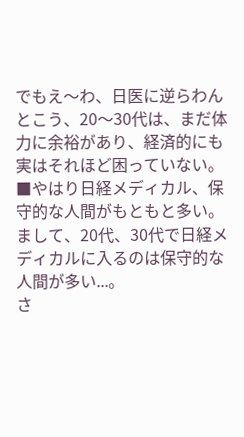でもえ〜わ、日医に逆らわんとこう、20〜30代は、まだ体力に余裕があり、経済的にも実はそれほど困っていない。
■やはり日経メディカル、保守的な人間がもともと多い。まして、20代、30代で日経メディカルに入るのは保守的な人間が多い...。
さ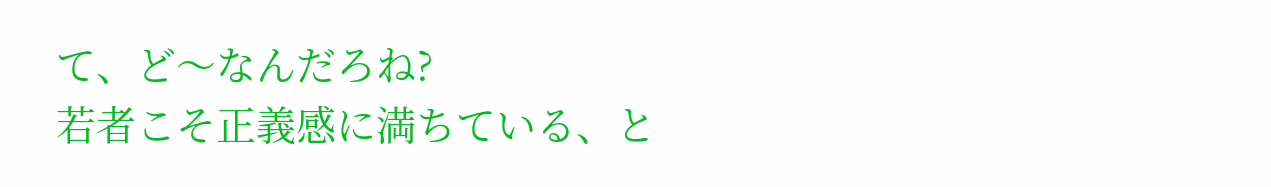て、ど〜なんだろね?
若者こそ正義感に満ちている、と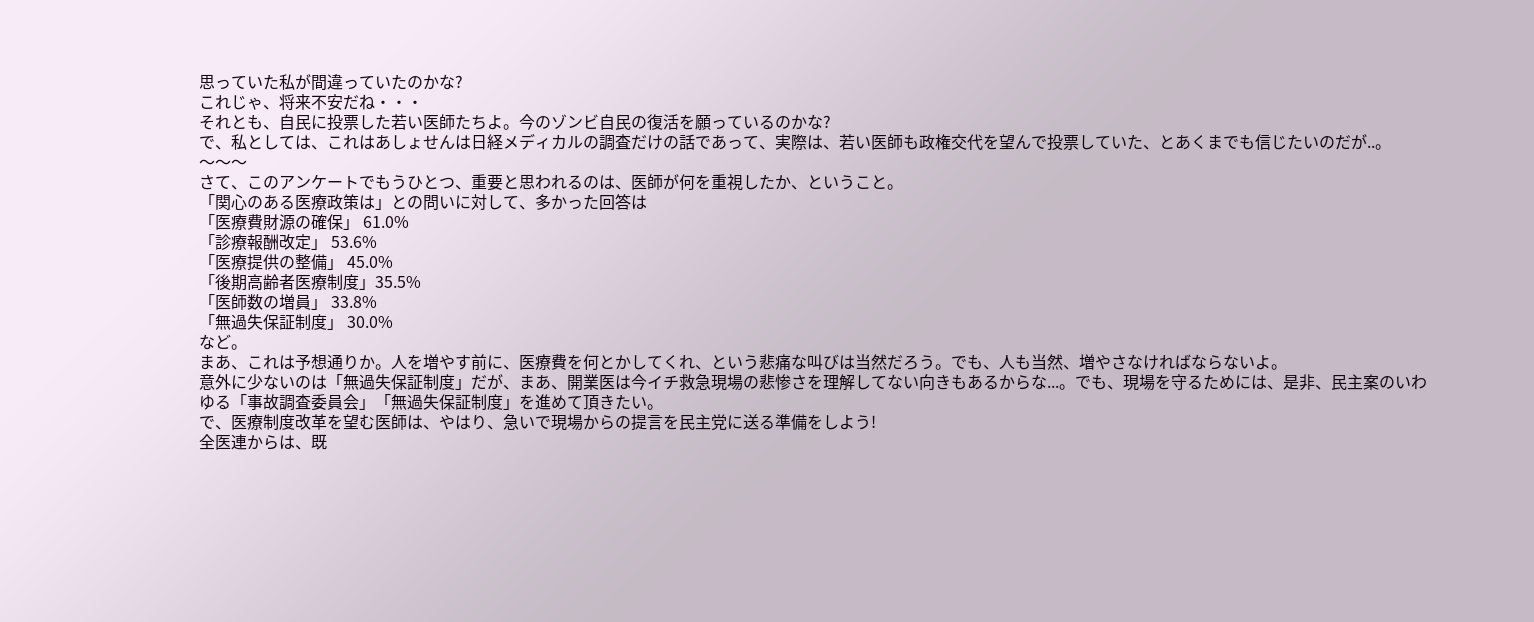思っていた私が間違っていたのかな?
これじゃ、将来不安だね・・・
それとも、自民に投票した若い医師たちよ。今のゾンビ自民の復活を願っているのかな?
で、私としては、これはあしょせんは日経メディカルの調査だけの話であって、実際は、若い医師も政権交代を望んで投票していた、とあくまでも信じたいのだが..。
〜〜〜
さて、このアンケートでもうひとつ、重要と思われるのは、医師が何を重視したか、ということ。
「関心のある医療政策は」との問いに対して、多かった回答は
「医療費財源の確保」 61.0%
「診療報酬改定」 53.6%
「医療提供の整備」 45.0%
「後期高齢者医療制度」35.5%
「医師数の増員」 33.8%
「無過失保証制度」 30.0%
など。
まあ、これは予想通りか。人を増やす前に、医療費を何とかしてくれ、という悲痛な叫びは当然だろう。でも、人も当然、増やさなければならないよ。
意外に少ないのは「無過失保証制度」だが、まあ、開業医は今イチ救急現場の悲惨さを理解してない向きもあるからな...。でも、現場を守るためには、是非、民主案のいわゆる「事故調査委員会」「無過失保証制度」を進めて頂きたい。
で、医療制度改革を望む医師は、やはり、急いで現場からの提言を民主党に送る準備をしよう!
全医連からは、既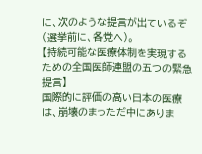に、次のような提言が出ているぞ(選挙前に、各党へ)。
【持続可能な医療体制を実現するための全国医師連盟の五つの緊急提言】
国際的に評価の高い日本の医療は、崩壊のまっただ中にありま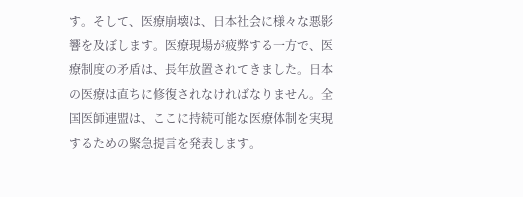す。そして、医療崩壊は、日本社会に様々な悪影響を及ぼします。医療現場が疲弊する一方で、医療制度の矛盾は、長年放置されてきました。日本の医療は直ちに修復されなければなりません。全国医師連盟は、ここに持続可能な医療体制を実現するための緊急提言を発表します。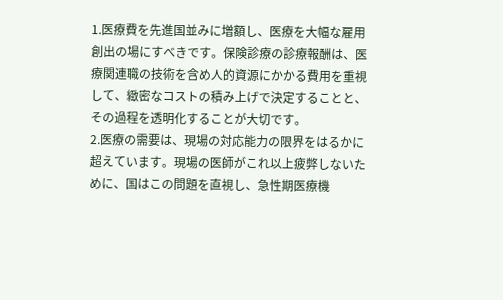1.医療費を先進国並みに増額し、医療を大幅な雇用創出の場にすべきです。保険診療の診療報酬は、医療関連職の技術を含め人的資源にかかる費用を重視して、緻密なコストの積み上げで決定することと、その過程を透明化することが大切です。
2.医療の需要は、現場の対応能力の限界をはるかに超えています。現場の医師がこれ以上疲弊しないために、国はこの問題を直視し、急性期医療機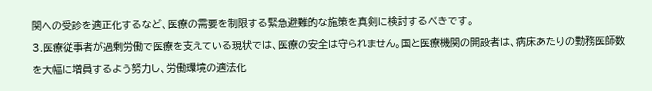関への受診を適正化するなど、医療の需要を制限する緊急避難的な施策を真剣に検討するべきです。
3.医療従事者が過剰労働で医療を支えている現状では、医療の安全は守られません。国と医療機関の開設者は、病床あたりの勤務医師数を大幅に増員するよう努力し、労働環境の適法化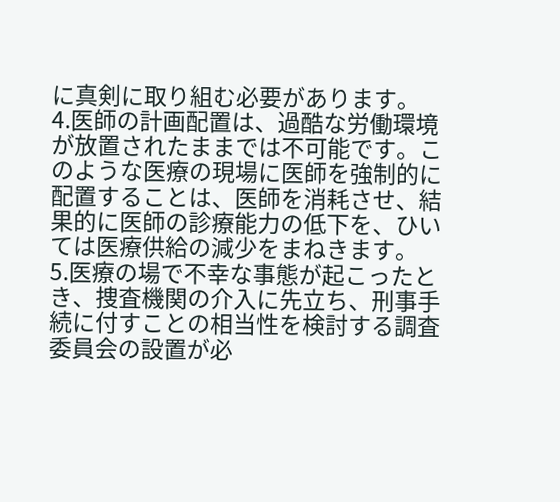に真剣に取り組む必要があります。
4.医師の計画配置は、過酷な労働環境が放置されたままでは不可能です。このような医療の現場に医師を強制的に配置することは、医師を消耗させ、結果的に医師の診療能力の低下を、ひいては医療供給の減少をまねきます。
5.医療の場で不幸な事態が起こったとき、捜査機関の介入に先立ち、刑事手続に付すことの相当性を検討する調査委員会の設置が必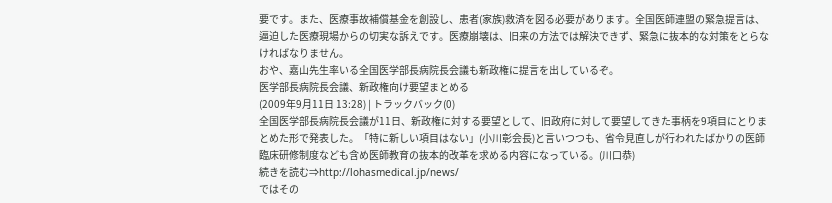要です。また、医療事故補償基金を創設し、患者(家族)救済を図る必要があります。全国医師連盟の緊急提言は、逼迫した医療現場からの切実な訴えです。医療崩壊は、旧来の方法では解決できず、緊急に抜本的な対策をとらなければなりません。
おや、嘉山先生率いる全国医学部長病院長会議も新政権に提言を出しているぞ。
医学部長病院長会議、新政権向け要望まとめる
(2009年9月11日 13:28) | トラックバック(0)
全国医学部長病院長会議が11日、新政権に対する要望として、旧政府に対して要望してきた事柄を9項目にとりまとめた形で発表した。「特に新しい項目はない」(小川彰会長)と言いつつも、省令見直しが行われたばかりの医師臨床研修制度なども含め医師教育の抜本的改革を求める内容になっている。(川口恭)
続きを読む⇒http://lohasmedical.jp/news/
ではその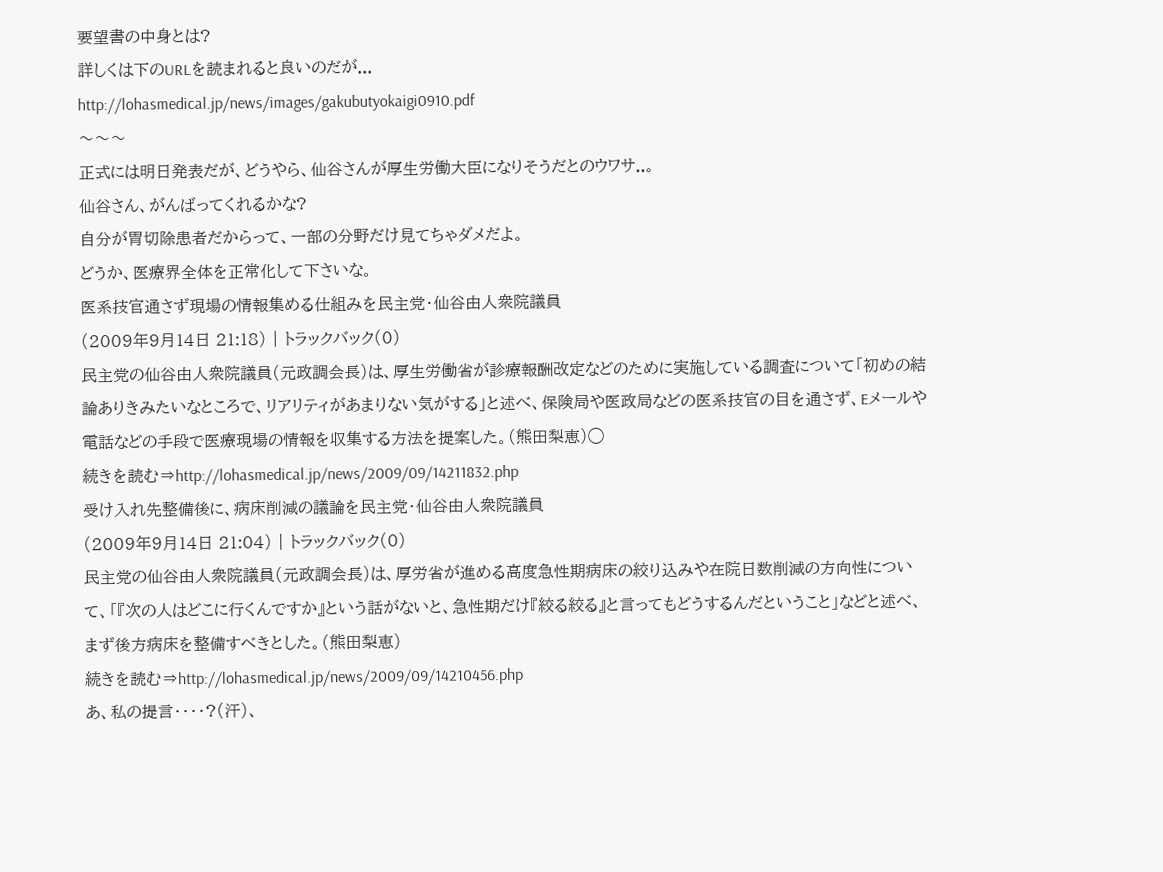要望書の中身とは?
詳しくは下のURLを読まれると良いのだが...
http://lohasmedical.jp/news/images/gakubutyokaigi0910.pdf
〜〜〜
正式には明日発表だが、どうやら、仙谷さんが厚生労働大臣になりそうだとのウワサ..。
仙谷さん、がんばってくれるかな?
自分が胃切除患者だからって、一部の分野だけ見てちゃダメだよ。
どうか、医療界全体を正常化して下さいな。
医系技官通さず現場の情報集める仕組みを民主党・仙谷由人衆院議員
(2009年9月14日 21:18) | トラックバック(0)
民主党の仙谷由人衆院議員(元政調会長)は、厚生労働省が診療報酬改定などのために実施している調査について「初めの結論ありきみたいなところで、リアリティがあまりない気がする」と述べ、保険局や医政局などの医系技官の目を通さず、Eメールや電話などの手段で医療現場の情報を収集する方法を提案した。(熊田梨恵)◯
続きを読む⇒http://lohasmedical.jp/news/2009/09/14211832.php
受け入れ先整備後に、病床削減の議論を民主党・仙谷由人衆院議員
(2009年9月14日 21:04) | トラックバック(0)
民主党の仙谷由人衆院議員(元政調会長)は、厚労省が進める高度急性期病床の絞り込みや在院日数削減の方向性について、「『次の人はどこに行くんですか』という話がないと、急性期だけ『絞る絞る』と言ってもどうするんだということ」などと述べ、まず後方病床を整備すべきとした。(熊田梨恵)
続きを読む⇒http://lohasmedical.jp/news/2009/09/14210456.php
あ、私の提言・・・・?(汗)、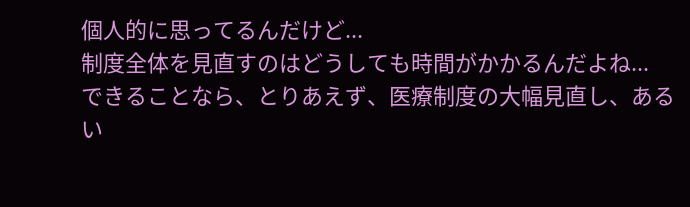個人的に思ってるんだけど...
制度全体を見直すのはどうしても時間がかかるんだよね...
できることなら、とりあえず、医療制度の大幅見直し、あるい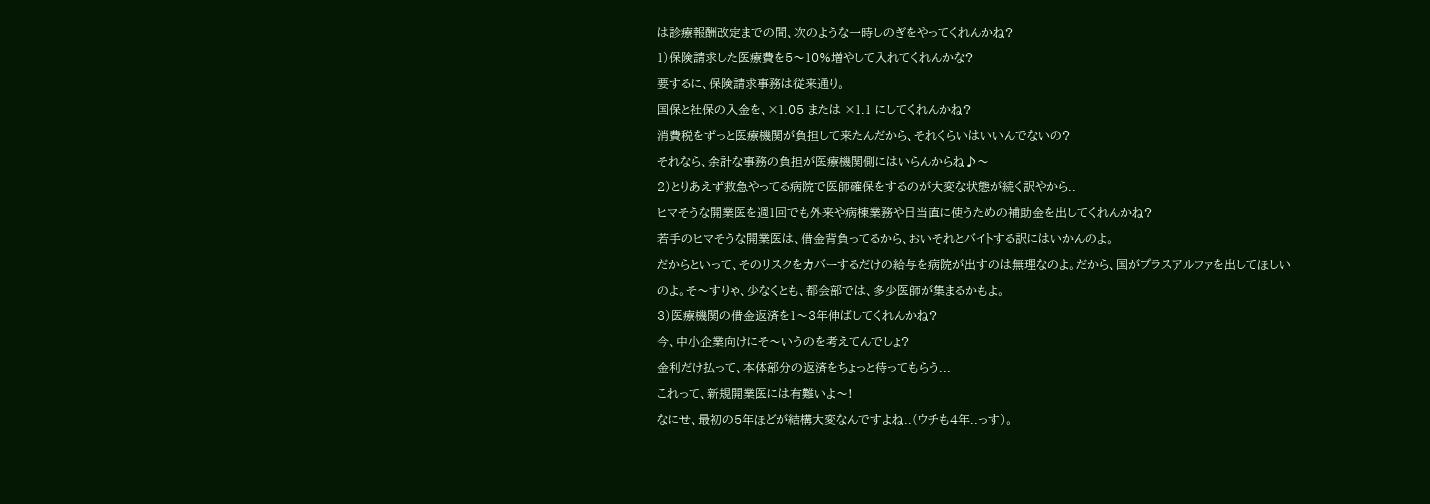は診療報酬改定までの間、次のような一時しのぎをやってくれんかね?
1)保険請求した医療費を5〜10%増やして入れてくれんかな?
要するに、保険請求事務は従来通り。
国保と社保の入金を、×1.05 または ×1.1 にしてくれんかね?
消費税をずっと医療機関が負担して来たんだから、それくらいはいいんでないの?
それなら、余計な事務の負担が医療機関側にはいらんからね♪〜
2)とりあえず救急やってる病院で医師確保をするのが大変な状態が続く訳やから..
ヒマそうな開業医を週1回でも外来や病棟業務や日当直に使うための補助金を出してくれんかね?
若手のヒマそうな開業医は、借金背負ってるから、おいそれとバイトする訳にはいかんのよ。
だからといって、そのリスクをカバーするだけの給与を病院が出すのは無理なのよ。だから、国がプラスアルファを出してほしいのよ。そ〜すりゃ、少なくとも、都会部では、多少医師が集まるかもよ。
3)医療機関の借金返済を1〜3年伸ばしてくれんかね?
今、中小企業向けにそ〜いうのを考えてんでしょ?
金利だけ払って、本体部分の返済をちょっと待ってもらう...
これって、新規開業医には有難いよ〜!
なにせ、最初の5年ほどが結構大変なんですよね..(ウチも4年..っす)。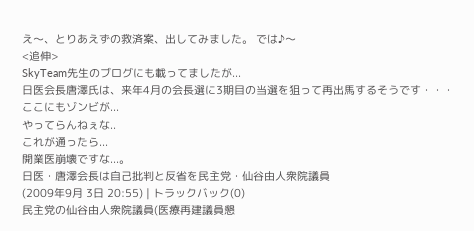え〜、とりあえずの救済案、出してみました。 では♪〜
<追伸>
SkyTeam先生のブログにも載ってましたが...
日医会長唐澤氏は、来年4月の会長選に3期目の当選を狙って再出馬するそうです・・・
ここにもゾンビが...
やってらんねぇな..
これが通ったら...
開業医崩壊ですな...。
日医・唐澤会長は自己批判と反省を民主党・仙谷由人衆院議員
(2009年9月 3日 20:55) | トラックバック(0)
民主党の仙谷由人衆院議員(医療再建議員懇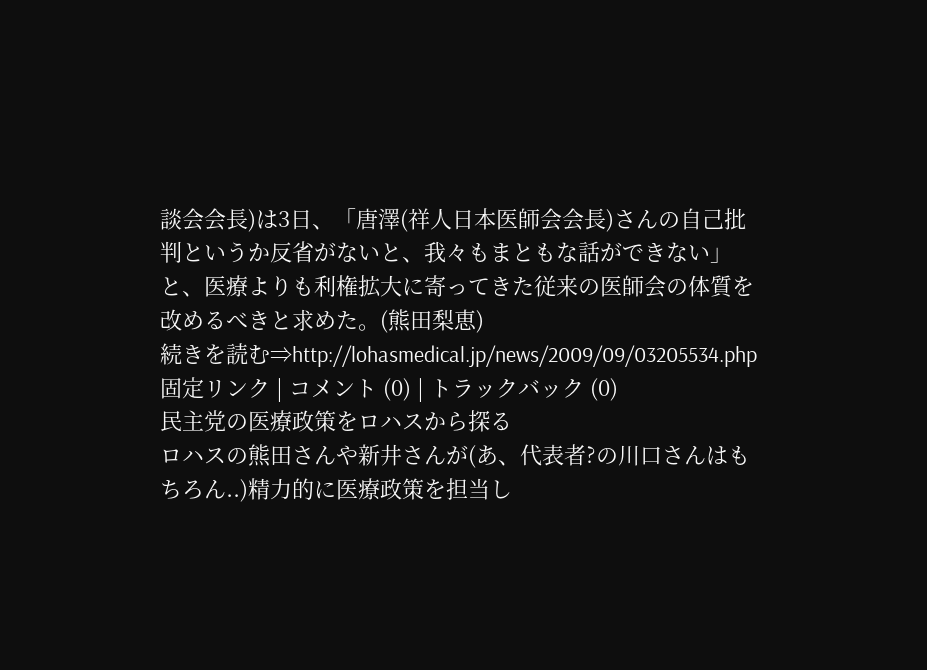談会会長)は3日、「唐澤(祥人日本医師会会長)さんの自己批判というか反省がないと、我々もまともな話ができない」と、医療よりも利権拡大に寄ってきた従来の医師会の体質を改めるべきと求めた。(熊田梨恵)
続きを読む⇒http://lohasmedical.jp/news/2009/09/03205534.php
固定リンク | コメント (0) | トラックバック (0)
民主党の医療政策をロハスから探る
ロハスの熊田さんや新井さんが(あ、代表者?の川口さんはもちろん..)精力的に医療政策を担当し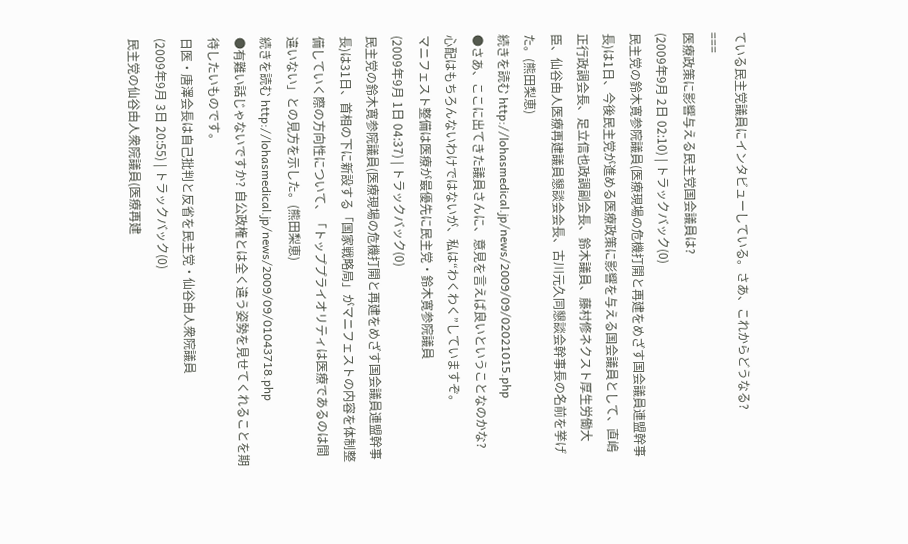ている民主党議員にインタビューしている。さあ、これからどうなる?
===
医療政策に影響与える民主党国会議員は?
(2009年9月 2日 02:10) | トラックバック(0)
民主党の鈴木寛参院議員(医療現場の危機打開と再建をめざす国会議員連盟幹事長)は1日、今後民主党が進める医療政策に影響を与える国会議員として、直嶋正行政調会長、足立信也政調副会長、鈴木議員、藤村修ネクスト厚生労働大臣、仙谷由人医療再建議員懇談会会長、古川元久同懇談会幹事長の名前を挙げた。(熊田梨恵)
続きを読む http://lohasmedical.jp/news/2009/09/02021015.php
●さあ、ここに出てきた議員さんに、意見を言えば良いということなのかな?
心配はもちろんないわけではないが、私は“わくわく”していますぞ。
マニフェスト整備は医療が最優先に民主党・鈴木寛参院議員
(2009年9月 1日 04:37) | トラックバック(0)
民主党の鈴木寛参院議員(医療現場の危機打開と再建をめざす国会議員連盟幹事長)は31日、首相の下に新設する「国家戦略局」がマニフェストの内容を体制整備していく際の方向性について、「トッププライオリティは医療であるのは間違いない」との見方を示した。(熊田梨恵)
続きを読む http://lohasmedical.jp/news/2009/09/01043718.php
●有難い話じゃないですか? 自公政権とは全く違う姿勢を見せてくれることを期待したいものです。
日医・唐澤会長は自己批判と反省を民主党・仙谷由人衆院議員
(2009年9月 3日 20:55) | トラックバック(0)
民主党の仙谷由人衆院議員(医療再建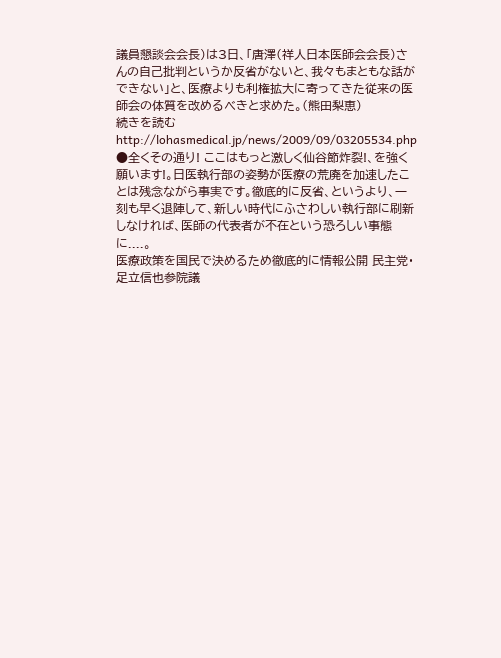議員懇談会会長)は3日、「唐澤(祥人日本医師会会長)さんの自己批判というか反省がないと、我々もまともな話ができない」と、医療よりも利権拡大に寄ってきた従来の医師会の体質を改めるべきと求めた。(熊田梨恵)
続きを読む http://lohasmedical.jp/news/2009/09/03205534.php
●全くその通り! ここはもっと激しく仙谷節炸裂!、を強く願います!。日医執行部の姿勢が医療の荒廃を加速したことは残念ながら事実です。徹底的に反省、というより、一刻も早く退陣して、新しい時代にふさわしい執行部に刷新しなければ、医師の代表者が不在という恐ろしい事態に....。
医療政策を国民で決めるため徹底的に情報公開 民主党・足立信也参院議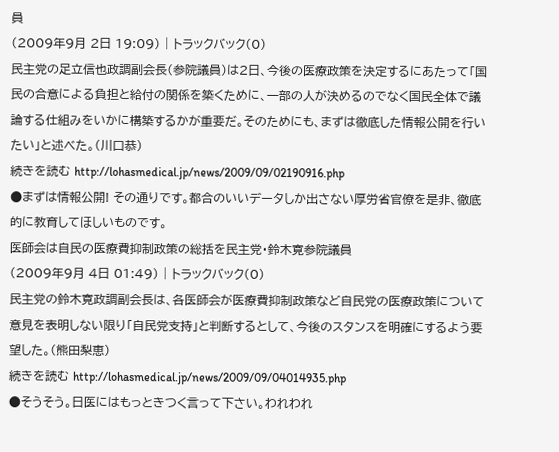員
(2009年9月 2日 19:09) | トラックバック(0)
民主党の足立信也政調副会長(参院議員)は2日、今後の医療政策を決定するにあたって「国民の合意による負担と給付の関係を築くために、一部の人が決めるのでなく国民全体で議論する仕組みをいかに構築するかが重要だ。そのためにも、まずは徹底した情報公開を行いたい」と述べた。(川口恭)
続きを読む http://lohasmedical.jp/news/2009/09/02190916.php
●まずは情報公開! その通りです。都合のいいデータしか出さない厚労省官僚を是非、徹底的に教育してほしいものです。
医師会は自民の医療費抑制政策の総括を民主党・鈴木寛参院議員
(2009年9月 4日 01:49) | トラックバック(0)
民主党の鈴木寛政調副会長は、各医師会が医療費抑制政策など自民党の医療政策について意見を表明しない限り「自民党支持」と判断するとして、今後のスタンスを明確にするよう要望した。(熊田梨恵)
続きを読む http://lohasmedical.jp/news/2009/09/04014935.php
●そうそう。日医にはもっときつく言って下さい。われわれ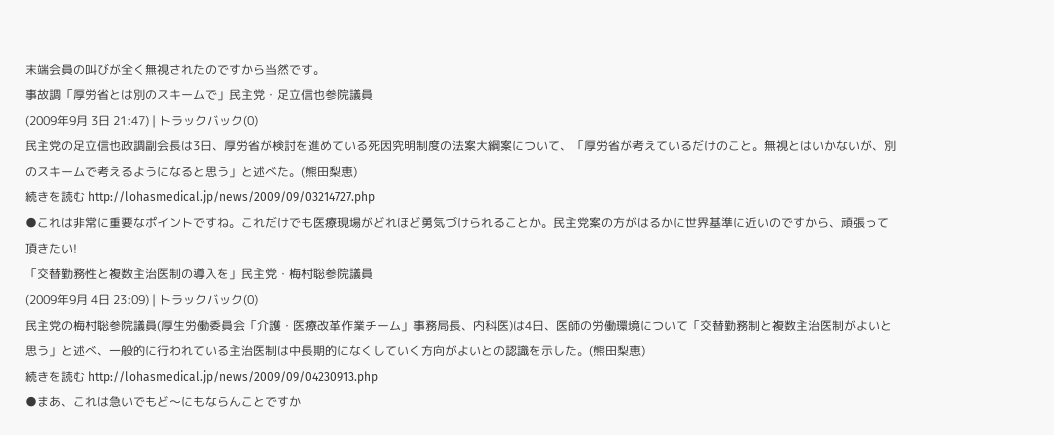末端会員の叫びが全く無視されたのですから当然です。
事故調「厚労省とは別のスキームで」民主党・足立信也参院議員
(2009年9月 3日 21:47) | トラックバック(0)
民主党の足立信也政調副会長は3日、厚労省が検討を進めている死因究明制度の法案大綱案について、「厚労省が考えているだけのこと。無視とはいかないが、別のスキームで考えるようになると思う」と述べた。(熊田梨恵)
続きを読む http://lohasmedical.jp/news/2009/09/03214727.php
●これは非常に重要なポイントですね。これだけでも医療現場がどれほど勇気づけられることか。民主党案の方がはるかに世界基準に近いのですから、頑張って頂きたい!
「交替勤務性と複数主治医制の導入を」民主党・梅村聡参院議員
(2009年9月 4日 23:09) | トラックバック(0)
民主党の梅村聡参院議員(厚生労働委員会「介護・医療改革作業チーム」事務局長、内科医)は4日、医師の労働環境について「交替勤務制と複数主治医制がよいと思う」と述べ、一般的に行われている主治医制は中長期的になくしていく方向がよいとの認識を示した。(熊田梨恵)
続きを読む http://lohasmedical.jp/news/2009/09/04230913.php
●まあ、これは急いでもど〜にもならんことですか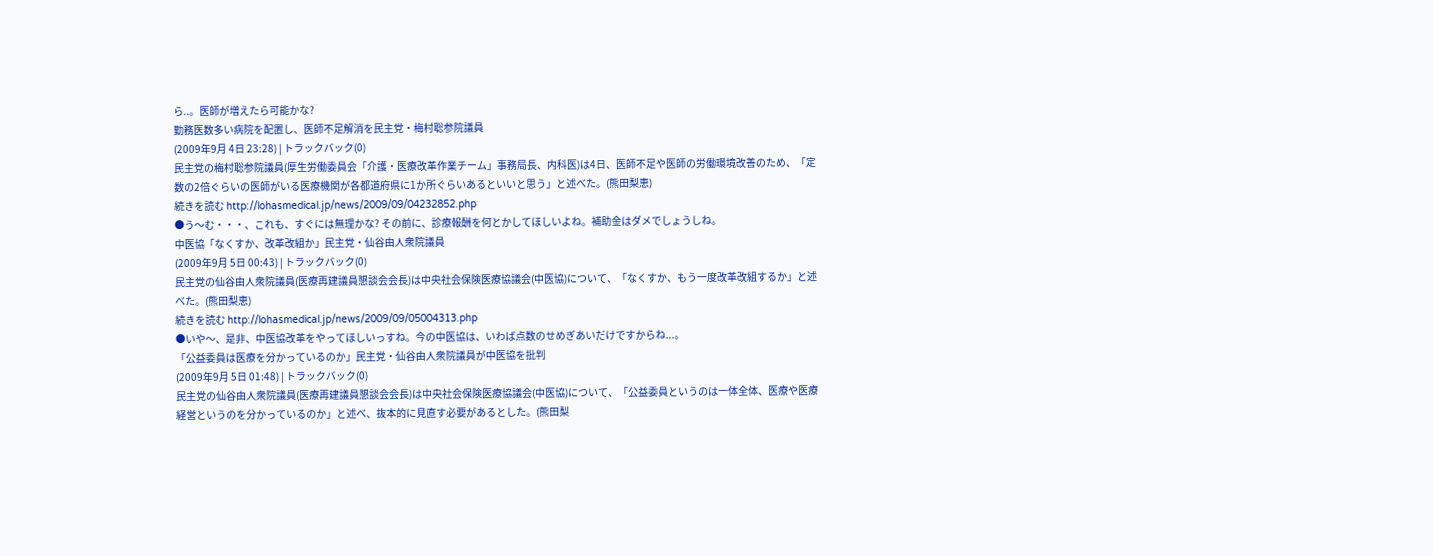ら..。医師が増えたら可能かな?
勤務医数多い病院を配置し、医師不足解消を民主党・梅村聡参院議員
(2009年9月 4日 23:28) | トラックバック(0)
民主党の梅村聡参院議員(厚生労働委員会「介護・医療改革作業チーム」事務局長、内科医)は4日、医師不足や医師の労働環境改善のため、「定数の2倍ぐらいの医師がいる医療機関が各都道府県に1か所ぐらいあるといいと思う」と述べた。(熊田梨恵)
続きを読む http://lohasmedical.jp/news/2009/09/04232852.php
●う〜む・・・、これも、すぐには無理かな? その前に、診療報酬を何とかしてほしいよね。補助金はダメでしょうしね。
中医協「なくすか、改革改組か」民主党・仙谷由人衆院議員
(2009年9月 5日 00:43) | トラックバック(0)
民主党の仙谷由人衆院議員(医療再建議員懇談会会長)は中央社会保険医療協議会(中医協)について、「なくすか、もう一度改革改組するか」と述べた。(熊田梨恵)
続きを読む http://lohasmedical.jp/news/2009/09/05004313.php
●いや〜、是非、中医協改革をやってほしいっすね。今の中医協は、いわば点数のせめぎあいだけですからね...。
「公益委員は医療を分かっているのか」民主党・仙谷由人衆院議員が中医協を批判
(2009年9月 5日 01:48) | トラックバック(0)
民主党の仙谷由人衆院議員(医療再建議員懇談会会長)は中央社会保険医療協議会(中医協)について、「公益委員というのは一体全体、医療や医療経営というのを分かっているのか」と述べ、抜本的に見直す必要があるとした。(熊田梨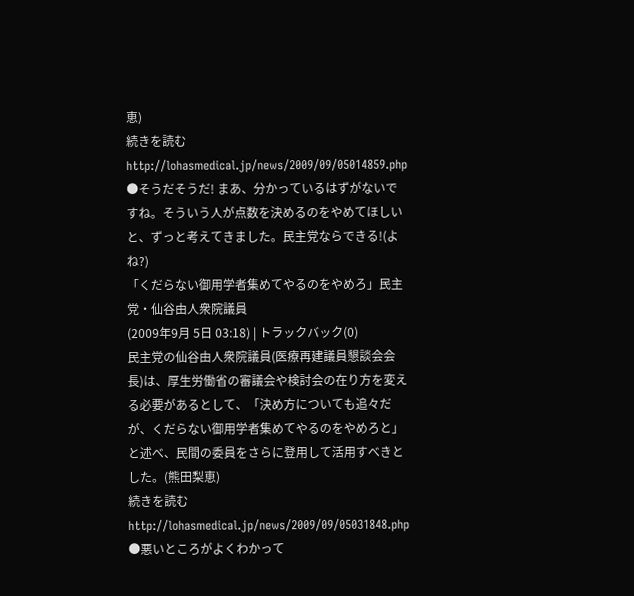恵)
続きを読む http://lohasmedical.jp/news/2009/09/05014859.php
●そうだそうだ! まあ、分かっているはずがないですね。そういう人が点数を決めるのをやめてほしいと、ずっと考えてきました。民主党ならできる!(よね?)
「くだらない御用学者集めてやるのをやめろ」民主党・仙谷由人衆院議員
(2009年9月 5日 03:18) | トラックバック(0)
民主党の仙谷由人衆院議員(医療再建議員懇談会会長)は、厚生労働省の審議会や検討会の在り方を変える必要があるとして、「決め方についても追々だが、くだらない御用学者集めてやるのをやめろと」と述べ、民間の委員をさらに登用して活用すべきとした。(熊田梨恵)
続きを読む http://lohasmedical.jp/news/2009/09/05031848.php
●悪いところがよくわかって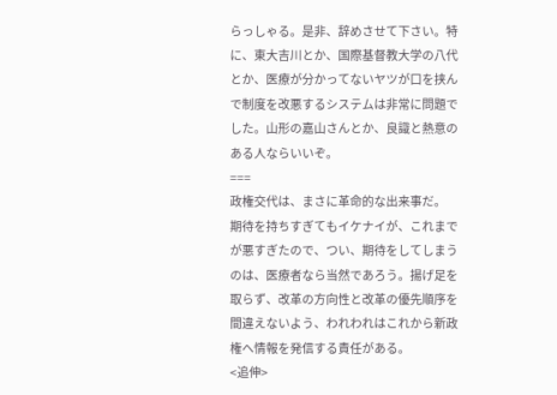らっしゃる。是非、辞めさせて下さい。特に、東大吉川とか、国際基督教大学の八代とか、医療が分かってないヤツが口を挟んで制度を改悪するシステムは非常に問題でした。山形の嘉山さんとか、良識と熱意のある人ならいいぞ。
===
政権交代は、まさに革命的な出来事だ。
期待を持ちすぎてもイケナイが、これまでが悪すぎたので、つい、期待をしてしまうのは、医療者なら当然であろう。揚げ足を取らず、改革の方向性と改革の優先順序を間違えないよう、われわれはこれから新政権へ情報を発信する責任がある。
<追伸>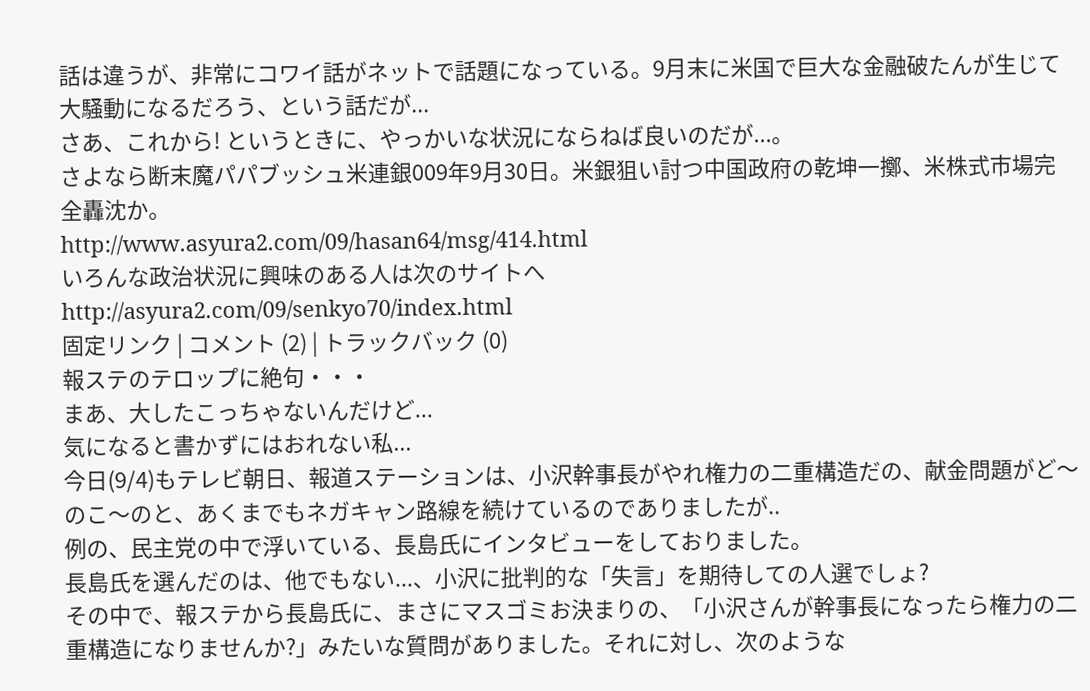話は違うが、非常にコワイ話がネットで話題になっている。9月末に米国で巨大な金融破たんが生じて大騒動になるだろう、という話だが...
さあ、これから! というときに、やっかいな状況にならねば良いのだが...。
さよなら断末魔パパブッシュ米連銀009年9月30日。米銀狙い討つ中国政府の乾坤一擲、米株式市場完全轟沈か。
http://www.asyura2.com/09/hasan64/msg/414.html
いろんな政治状況に興味のある人は次のサイトへ
http://asyura2.com/09/senkyo70/index.html
固定リンク | コメント (2) | トラックバック (0)
報ステのテロップに絶句・・・
まあ、大したこっちゃないんだけど...
気になると書かずにはおれない私...
今日(9/4)もテレビ朝日、報道ステーションは、小沢幹事長がやれ権力の二重構造だの、献金問題がど〜のこ〜のと、あくまでもネガキャン路線を続けているのでありましたが..
例の、民主党の中で浮いている、長島氏にインタビューをしておりました。
長島氏を選んだのは、他でもない...、小沢に批判的な「失言」を期待しての人選でしょ?
その中で、報ステから長島氏に、まさにマスゴミお決まりの、「小沢さんが幹事長になったら権力の二重構造になりませんか?」みたいな質問がありました。それに対し、次のような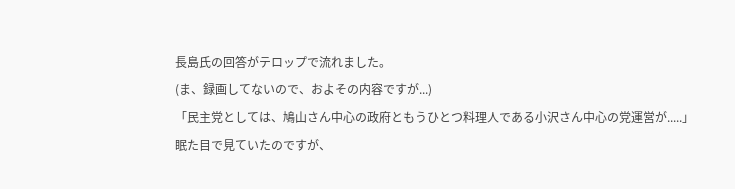長島氏の回答がテロップで流れました。
(ま、録画してないので、およその内容ですが...)
「民主党としては、鳩山さん中心の政府ともうひとつ料理人である小沢さん中心の党運営が.....」
眠た目で見ていたのですが、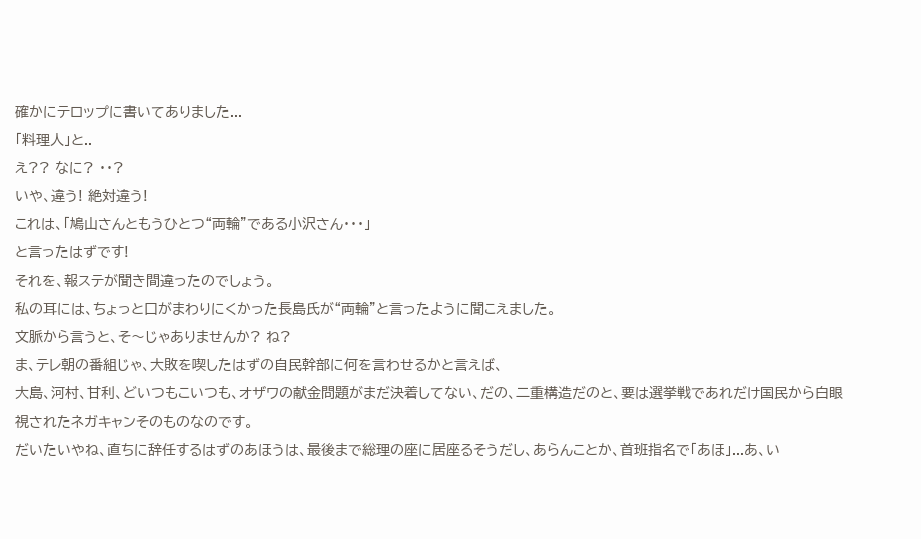確かにテロップに書いてありました...
「料理人」と..
え?? なに? ・・?
いや、違う! 絶対違う!
これは、「鳩山さんともうひとつ“両輪”である小沢さん・・・」
と言ったはずです!
それを、報ステが聞き間違ったのでしょう。
私の耳には、ちょっと口がまわりにくかった長島氏が“両輪”と言ったように聞こえました。
文脈から言うと、そ〜じゃありませんか? ね?
ま、テレ朝の番組じゃ、大敗を喫したはずの自民幹部に何を言わせるかと言えば、
大島、河村、甘利、どいつもこいつも、オザワの献金問題がまだ決着してない、だの、二重構造だのと、要は選挙戦であれだけ国民から白眼視されたネガキャンそのものなのです。
だいたいやね、直ちに辞任するはずのあほうは、最後まで総理の座に居座るそうだし、あらんことか、首班指名で「あほ」...あ、い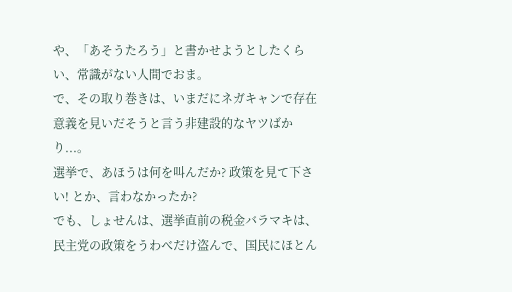や、「あそうたろう」と書かせようとしたくらい、常識がない人間でおま。
で、その取り巻きは、いまだにネガキャンで存在意義を見いだそうと言う非建設的なヤツばかり...。
選挙で、あほうは何を叫んだか? 政策を見て下さい! とか、言わなかったか?
でも、しょせんは、選挙直前の税金バラマキは、民主党の政策をうわべだけ盗んで、国民にほとん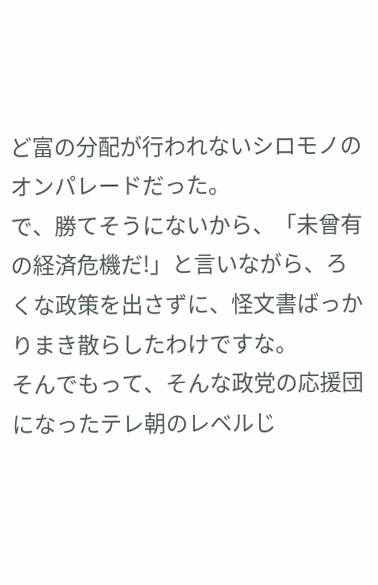ど富の分配が行われないシロモノのオンパレードだった。
で、勝てそうにないから、「未曾有の経済危機だ!」と言いながら、ろくな政策を出さずに、怪文書ばっかりまき散らしたわけですな。
そんでもって、そんな政党の応援団になったテレ朝のレベルじ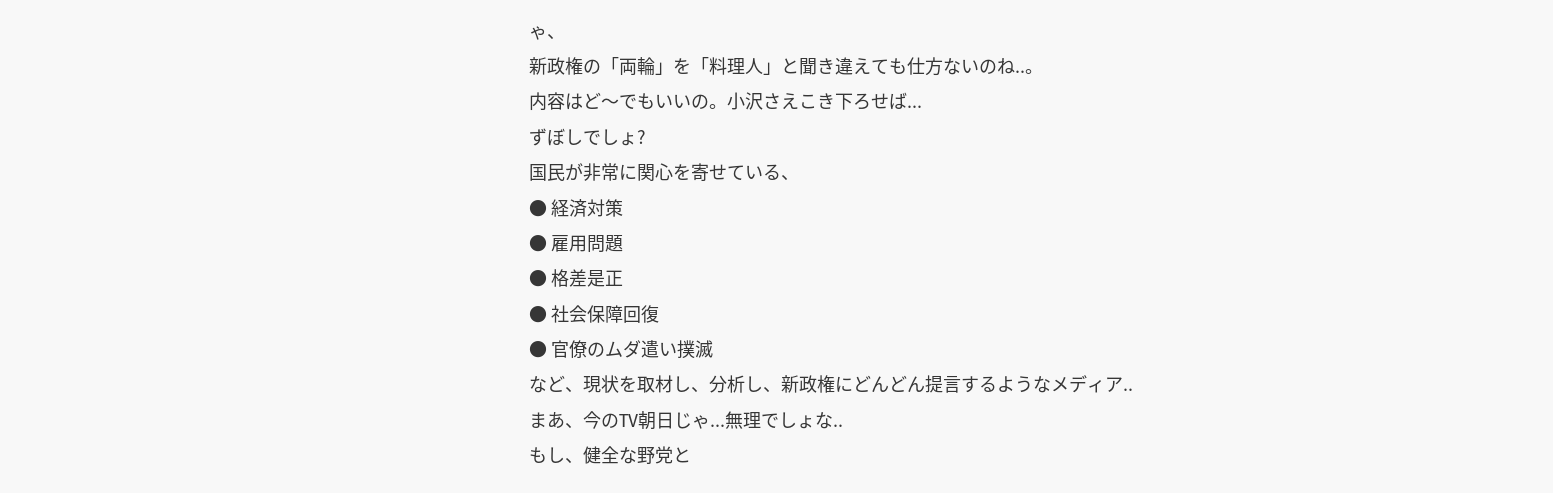ゃ、
新政権の「両輪」を「料理人」と聞き違えても仕方ないのね..。
内容はど〜でもいいの。小沢さえこき下ろせば...
ずぼしでしょ?
国民が非常に関心を寄せている、
● 経済対策
● 雇用問題
● 格差是正
● 社会保障回復
● 官僚のムダ遣い撲滅
など、現状を取材し、分析し、新政権にどんどん提言するようなメディア..
まあ、今のTV朝日じゃ...無理でしょな..
もし、健全な野党と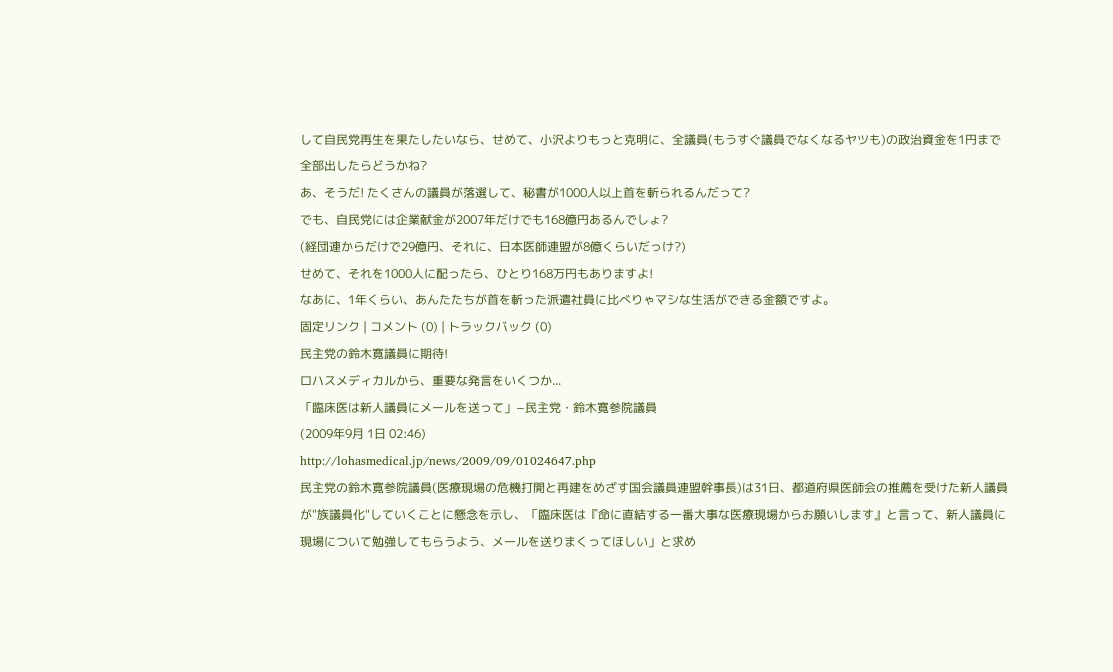して自民党再生を果たしたいなら、せめて、小沢よりもっと克明に、全議員(もうすぐ議員でなくなるヤツも)の政治資金を1円まで全部出したらどうかね?
あ、そうだ! たくさんの議員が落選して、秘書が1000人以上首を斬られるんだって?
でも、自民党には企業献金が2007年だけでも168億円あるんでしょ?
(経団連からだけで29億円、それに、日本医師連盟が8億くらいだっけ?)
せめて、それを1000人に配ったら、ひとり168万円もありますよ!
なあに、1年くらい、あんたたちが首を斬った派遣社員に比べりゃマシな生活ができる金額ですよ。
固定リンク | コメント (0) | トラックバック (0)
民主党の鈴木寛議員に期待!
ロハスメディカルから、重要な発言をいくつか...
「臨床医は新人議員にメールを送って」−民主党・鈴木寛参院議員
(2009年9月 1日 02:46)
http://lohasmedical.jp/news/2009/09/01024647.php
民主党の鈴木寛参院議員(医療現場の危機打開と再建をめざす国会議員連盟幹事長)は31日、都道府県医師会の推薦を受けた新人議員が"族議員化"していくことに懸念を示し、「臨床医は『命に直結する一番大事な医療現場からお願いします』と言って、新人議員に現場について勉強してもらうよう、メールを送りまくってほしい」と求め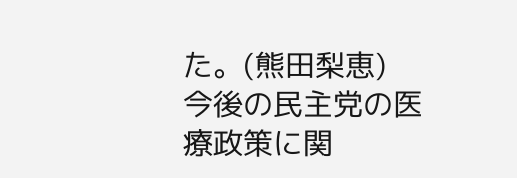た。(熊田梨恵)
今後の民主党の医療政策に関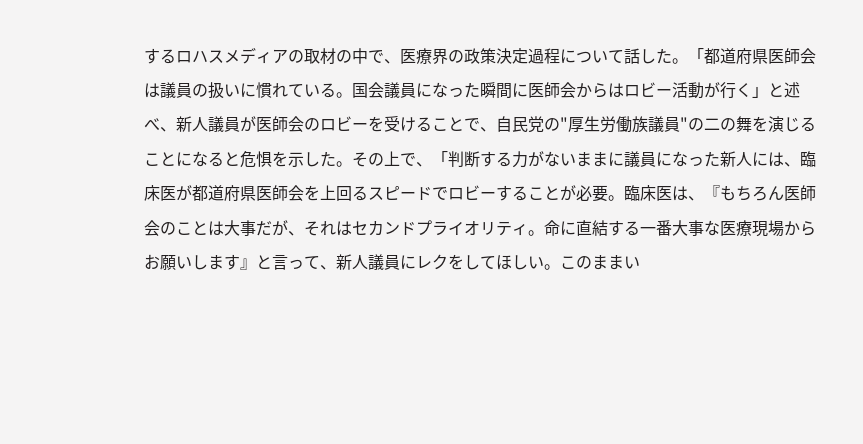するロハスメディアの取材の中で、医療界の政策決定過程について話した。「都道府県医師会は議員の扱いに慣れている。国会議員になった瞬間に医師会からはロビー活動が行く」と述べ、新人議員が医師会のロビーを受けることで、自民党の"厚生労働族議員"の二の舞を演じることになると危惧を示した。その上で、「判断する力がないままに議員になった新人には、臨床医が都道府県医師会を上回るスピードでロビーすることが必要。臨床医は、『もちろん医師会のことは大事だが、それはセカンドプライオリティ。命に直結する一番大事な医療現場からお願いします』と言って、新人議員にレクをしてほしい。このままい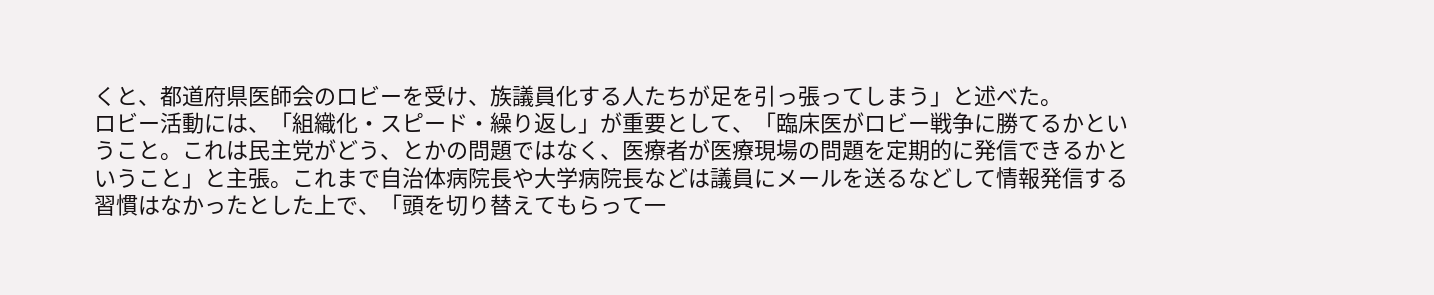くと、都道府県医師会のロビーを受け、族議員化する人たちが足を引っ張ってしまう」と述べた。
ロビー活動には、「組織化・スピード・繰り返し」が重要として、「臨床医がロビー戦争に勝てるかということ。これは民主党がどう、とかの問題ではなく、医療者が医療現場の問題を定期的に発信できるかということ」と主張。これまで自治体病院長や大学病院長などは議員にメールを送るなどして情報発信する習慣はなかったとした上で、「頭を切り替えてもらって一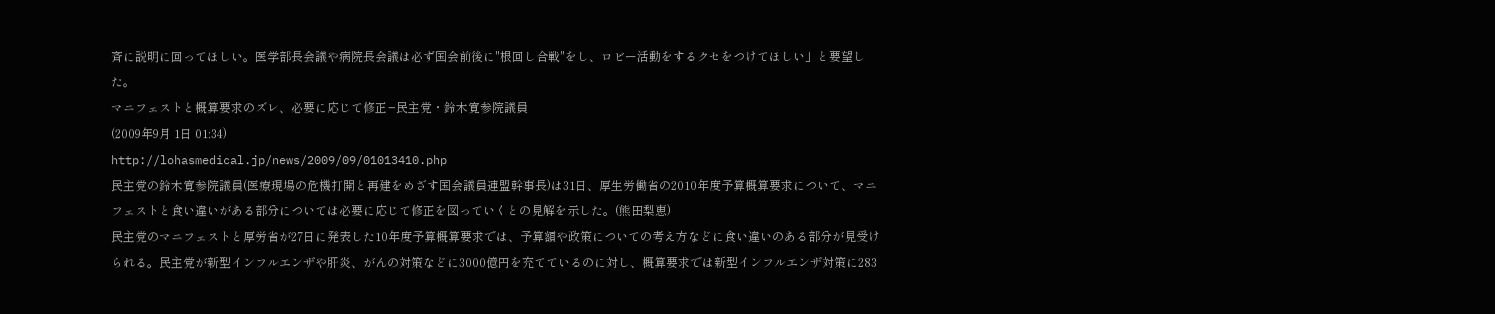斉に説明に回ってほしい。医学部長会議や病院長会議は必ず国会前後に"根回し合戦"をし、ロビー活動をするクセをつけてほしい」と要望した。
マニフェストと概算要求のズレ、必要に応じて修正−民主党・鈴木寛参院議員
(2009年9月 1日 01:34)
http://lohasmedical.jp/news/2009/09/01013410.php
民主党の鈴木寛参院議員(医療現場の危機打開と再建をめざす国会議員連盟幹事長)は31日、厚生労働省の2010年度予算概算要求について、マニフェストと食い違いがある部分については必要に応じて修正を図っていくとの見解を示した。(熊田梨恵)
民主党のマニフェストと厚労省が27日に発表した10年度予算概算要求では、予算額や政策についての考え方などに食い違いのある部分が見受けられる。民主党が新型インフルエンザや肝炎、がんの対策などに3000億円を充てているのに対し、概算要求では新型インフルエンザ対策に283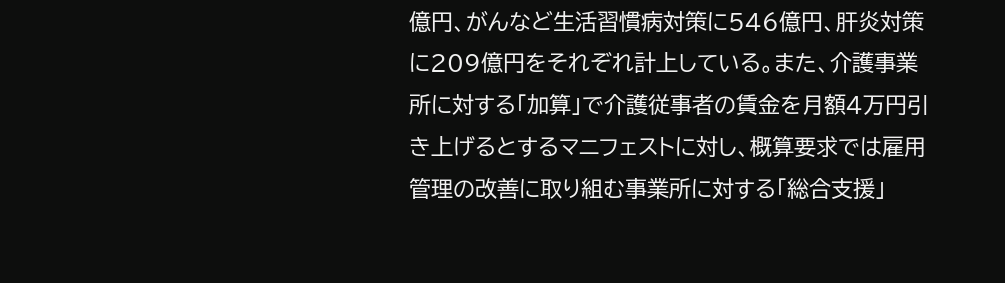億円、がんなど生活習慣病対策に546億円、肝炎対策に209億円をそれぞれ計上している。また、介護事業所に対する「加算」で介護従事者の賃金を月額4万円引き上げるとするマニフェストに対し、概算要求では雇用管理の改善に取り組む事業所に対する「総合支援」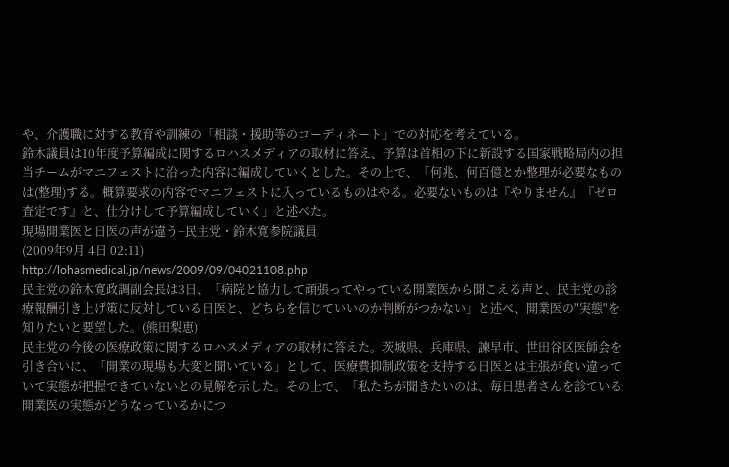や、介護職に対する教育や訓練の「相談・援助等のコーディネート」での対応を考えている。
鈴木議員は10年度予算編成に関するロハスメディアの取材に答え、予算は首相の下に新設する国家戦略局内の担当チームがマニフェストに沿った内容に編成していくとした。その上で、「何兆、何百億とか整理が必要なものは(整理)する。概算要求の内容でマニフェストに入っているものはやる。必要ないものは『やりません』『ゼロ査定です』と、仕分けして予算編成していく」と述べた。
現場開業医と日医の声が違う−民主党・鈴木寛参院議員
(2009年9月 4日 02:11)
http://lohasmedical.jp/news/2009/09/04021108.php
民主党の鈴木寛政調副会長は3日、「病院と協力して頑張ってやっている開業医から聞こえる声と、民主党の診療報酬引き上げ策に反対している日医と、どちらを信じていいのか判断がつかない」と述べ、開業医の"実態"を知りたいと要望した。(熊田梨恵)
民主党の今後の医療政策に関するロハスメディアの取材に答えた。茨城県、兵庫県、諫早市、世田谷区医師会を引き合いに、「開業の現場も大変と聞いている」として、医療費抑制政策を支持する日医とは主張が食い違っていて実態が把握できていないとの見解を示した。その上で、「私たちが聞きたいのは、毎日患者さんを診ている開業医の実態がどうなっているかにつ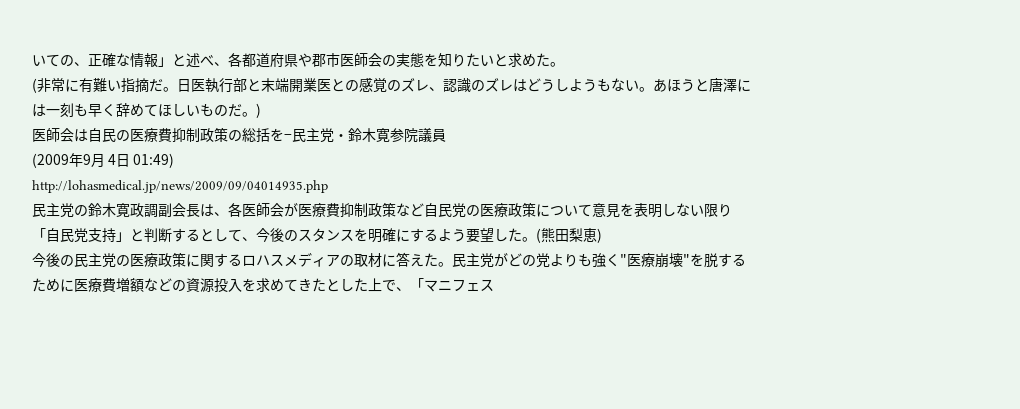いての、正確な情報」と述べ、各都道府県や郡市医師会の実態を知りたいと求めた。
(非常に有難い指摘だ。日医執行部と末端開業医との感覚のズレ、認識のズレはどうしようもない。あほうと唐澤には一刻も早く辞めてほしいものだ。)
医師会は自民の医療費抑制政策の総括を−民主党・鈴木寛参院議員
(2009年9月 4日 01:49)
http://lohasmedical.jp/news/2009/09/04014935.php
民主党の鈴木寛政調副会長は、各医師会が医療費抑制政策など自民党の医療政策について意見を表明しない限り「自民党支持」と判断するとして、今後のスタンスを明確にするよう要望した。(熊田梨恵)
今後の民主党の医療政策に関するロハスメディアの取材に答えた。民主党がどの党よりも強く"医療崩壊"を脱するために医療費増額などの資源投入を求めてきたとした上で、「マニフェス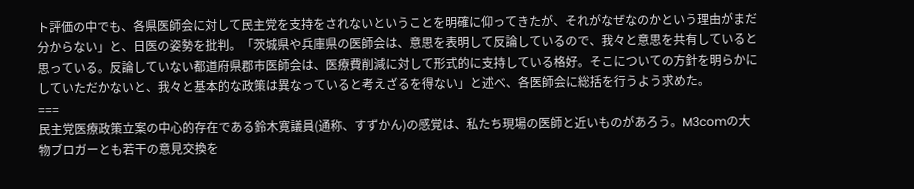ト評価の中でも、各県医師会に対して民主党を支持をされないということを明確に仰ってきたが、それがなぜなのかという理由がまだ分からない」と、日医の姿勢を批判。「茨城県や兵庫県の医師会は、意思を表明して反論しているので、我々と意思を共有していると思っている。反論していない都道府県郡市医師会は、医療費削減に対して形式的に支持している格好。そこについての方針を明らかにしていただかないと、我々と基本的な政策は異なっていると考えざるを得ない」と述べ、各医師会に総括を行うよう求めた。
===
民主党医療政策立案の中心的存在である鈴木寛議員(通称、すずかん)の感覚は、私たち現場の医師と近いものがあろう。M3comの大物ブロガーとも若干の意見交換を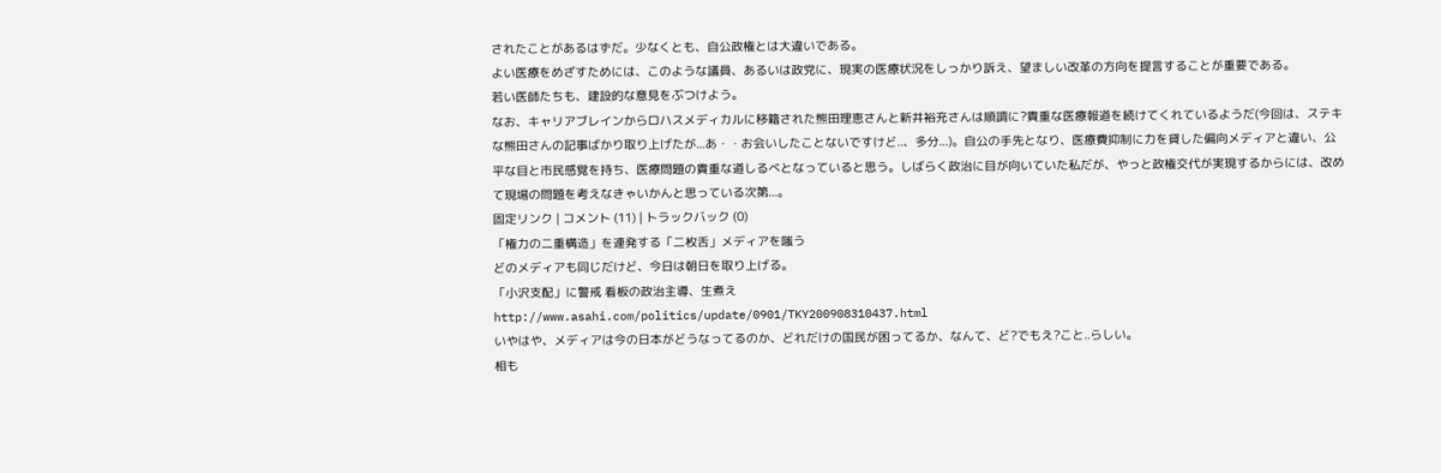されたことがあるはずだ。少なくとも、自公政権とは大違いである。
よい医療をめざすためには、このような議員、あるいは政党に、現実の医療状況をしっかり訴え、望ましい改革の方向を提言することが重要である。
若い医師たちも、建設的な意見をぶつけよう。
なお、キャリアブレインからロハスメディカルに移籍された熊田理恵さんと新井裕充さんは順調に?貴重な医療報道を続けてくれているようだ(今回は、ステキな熊田さんの記事ばかり取り上げたが...あ・・お会いしたことないですけど..、多分...)。自公の手先となり、医療費抑制に力を貸した偏向メディアと違い、公平な目と市民感覚を持ち、医療問題の貴重な道しるべとなっていると思う。しばらく政治に目が向いていた私だが、やっと政権交代が実現するからには、改めて現場の問題を考えなきゃいかんと思っている次第...。
固定リンク | コメント (11) | トラックバック (0)
「権力の二重構造」を連発する「二枚舌」メディアを嗤う
どのメディアも同じだけど、今日は朝日を取り上げる。
「小沢支配」に警戒 看板の政治主導、生煮え
http://www.asahi.com/politics/update/0901/TKY200908310437.html
いやはや、メディアは今の日本がどうなってるのか、どれだけの国民が困ってるか、なんて、ど?でもえ?こと..らしい。
相も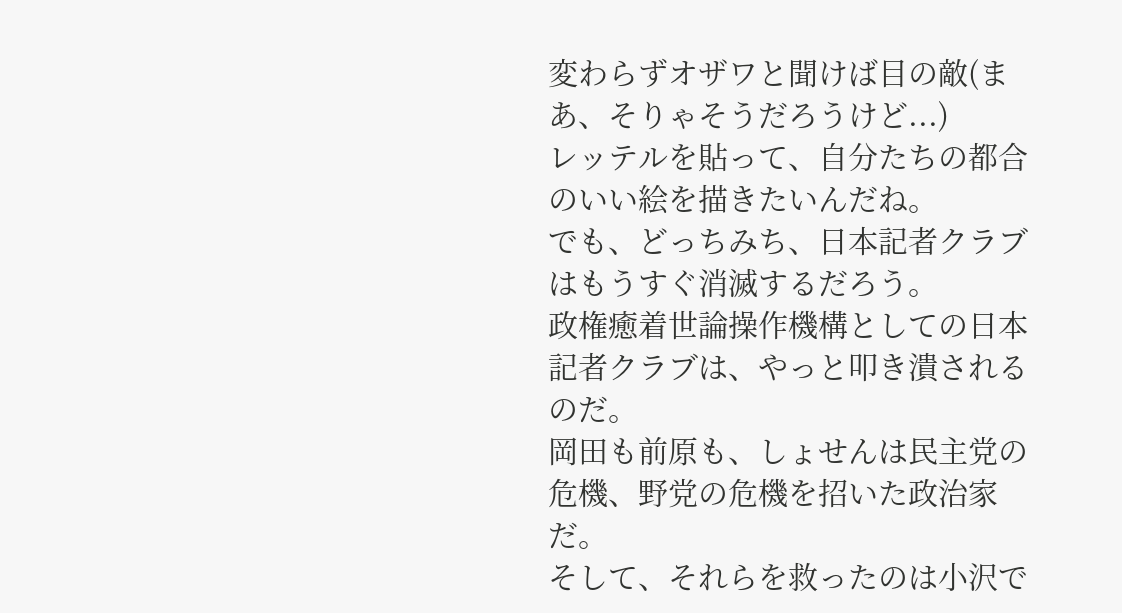変わらずオザワと聞けば目の敵(まあ、そりゃそうだろうけど...)
レッテルを貼って、自分たちの都合のいい絵を描きたいんだね。
でも、どっちみち、日本記者クラブはもうすぐ消滅するだろう。
政権癒着世論操作機構としての日本記者クラブは、やっと叩き潰されるのだ。
岡田も前原も、しょせんは民主党の危機、野党の危機を招いた政治家だ。
そして、それらを救ったのは小沢で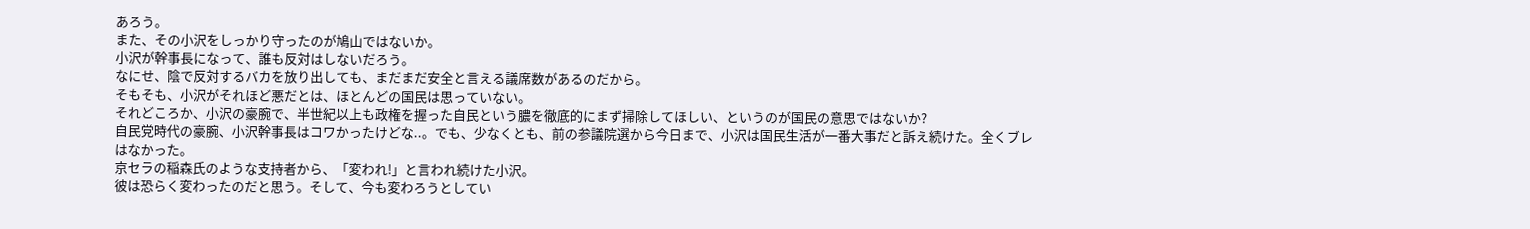あろう。
また、その小沢をしっかり守ったのが鳩山ではないか。
小沢が幹事長になって、誰も反対はしないだろう。
なにせ、陰で反対するバカを放り出しても、まだまだ安全と言える議席数があるのだから。
そもそも、小沢がそれほど悪だとは、ほとんどの国民は思っていない。
それどころか、小沢の豪腕で、半世紀以上も政権を握った自民という膿を徹底的にまず掃除してほしい、というのが国民の意思ではないか?
自民党時代の豪腕、小沢幹事長はコワかったけどな..。でも、少なくとも、前の参議院選から今日まで、小沢は国民生活が一番大事だと訴え続けた。全くブレはなかった。
京セラの稲森氏のような支持者から、「変われ!」と言われ続けた小沢。
彼は恐らく変わったのだと思う。そして、今も変わろうとしてい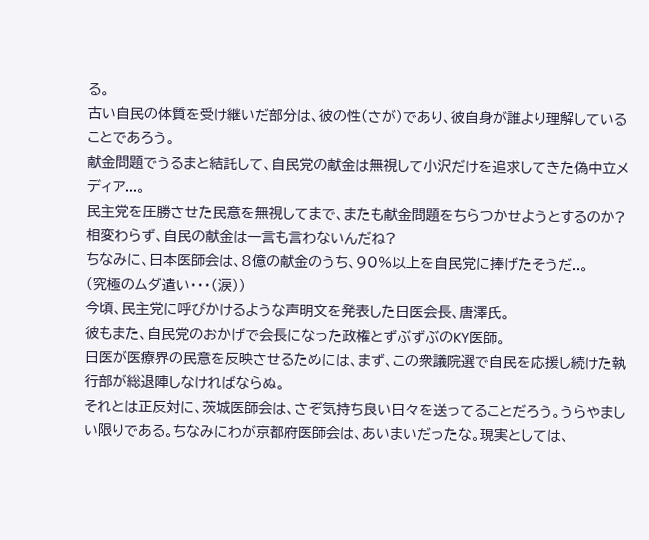る。
古い自民の体質を受け継いだ部分は、彼の性(さが)であり、彼自身が誰より理解していることであろう。
献金問題でうるまと結託して、自民党の献金は無視して小沢だけを追求してきた偽中立メディア...。
民主党を圧勝させた民意を無視してまで、またも献金問題をちらつかせようとするのか?
相変わらず、自民の献金は一言も言わないんだね?
ちなみに、日本医師会は、8億の献金のうち、90%以上を自民党に捧げたそうだ..。
(究極のムダ遣い・・・(涙))
今頃、民主党に呼びかけるような声明文を発表した日医会長、唐澤氏。
彼もまた、自民党のおかげで会長になった政権とずぶずぶのKY医師。
日医が医療界の民意を反映させるためには、まず、この衆議院選で自民を応援し続けた執行部が総退陣しなければならぬ。
それとは正反対に、茨城医師会は、さぞ気持ち良い日々を送ってることだろう。うらやましい限りである。ちなみにわが京都府医師会は、あいまいだったな。現実としては、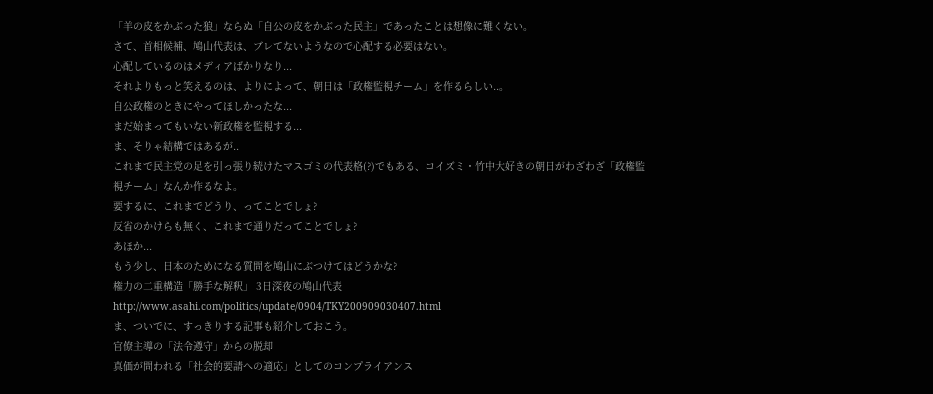「羊の皮をかぶった狼」ならぬ「自公の皮をかぶった民主」であったことは想像に難くない。
さて、首相候補、鳩山代表は、ブレてないようなので心配する必要はない。
心配しているのはメディアばかりなり...
それよりもっと笑えるのは、よりによって、朝日は「政権監視チーム」を作るらしい..。
自公政権のときにやってほしかったな...
まだ始まってもいない新政権を監視する...
ま、そりゃ結構ではあるが..
これまで民主党の足を引っ張り続けたマスゴミの代表格(?)でもある、コイズミ・竹中大好きの朝日がわざわざ「政権監視チーム」なんか作るなよ。
要するに、これまでどうり、ってことでしょ?
反省のかけらも無く、これまで通りだってことでしょ?
あほか...
もう少し、日本のためになる質問を鳩山にぶつけてはどうかな?
権力の二重構造「勝手な解釈」 3日深夜の鳩山代表
http://www.asahi.com/politics/update/0904/TKY200909030407.html
ま、ついでに、すっきりする記事も紹介しておこう。
官僚主導の「法令遵守」からの脱却
真価が問われる「社会的要請への適応」としてのコンプライアンス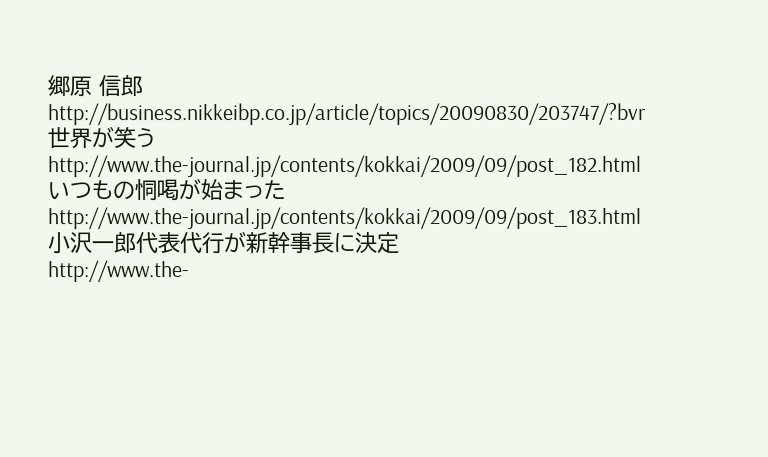郷原 信郎
http://business.nikkeibp.co.jp/article/topics/20090830/203747/?bvr
世界が笑う
http://www.the-journal.jp/contents/kokkai/2009/09/post_182.html
いつもの恫喝が始まった
http://www.the-journal.jp/contents/kokkai/2009/09/post_183.html
小沢一郎代表代行が新幹事長に決定
http://www.the-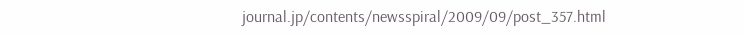journal.jp/contents/newsspiral/2009/09/post_357.html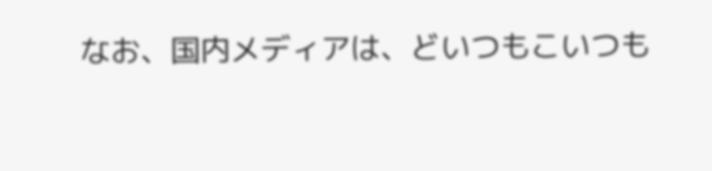なお、国内メディアは、どいつもこいつも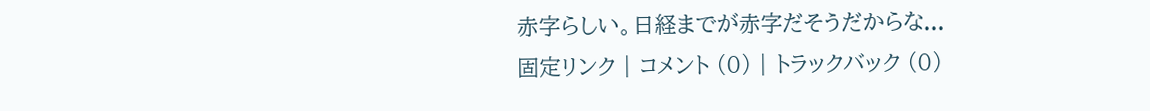赤字らしい。日経までが赤字だそうだからな...
固定リンク | コメント (0) | トラックバック (0)